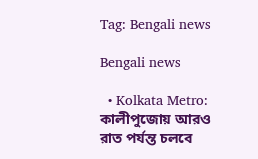Tag: Bengali news

Bengali news

  • Kolkata Metro: কালীপুজোয় আরও রাত পর্যন্ত চলবে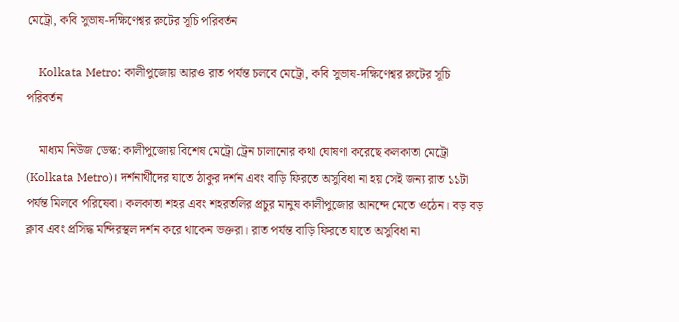মেট্রো, কবি সুভাষ-দক্ষিণেশ্বর রুটের সূচি পরিবর্তন

    Kolkata Metro: কালীপুজোয় আরও রাত পর্যন্ত চলবে মেট্রো, কবি সুভাষ-দক্ষিণেশ্বর রুটের সূচি পরিবর্তন

    মাধ্যম নিউজ ডেস্ক: কালীপুজোয় বিশেষ মেট্রো ট্রেন চালানোর কথা ঘোষণা করেছে কলকাতা মেট্রো (Kolkata Metro)। দর্শনার্থীদের যাতে ঠাকুর দর্শন এবং বাড়ি ফিরতে অসুবিধা না হয় সেই জন্য রাত ১১টা পর্যন্ত মিলবে পরিষেবা। কলকাতা শহর এবং শহরতলির প্রচুর মানুষ কালীপুজোর আনন্দে মেতে ওঠেন। বড় বড় ক্লাব এবং প্রসিদ্ধ মন্দিরস্থল দর্শন করে থাকেন ভক্তরা। রাত পর্যন্ত বাড়ি ফিরতে যাতে অসুবিধা না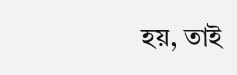হয়, তাই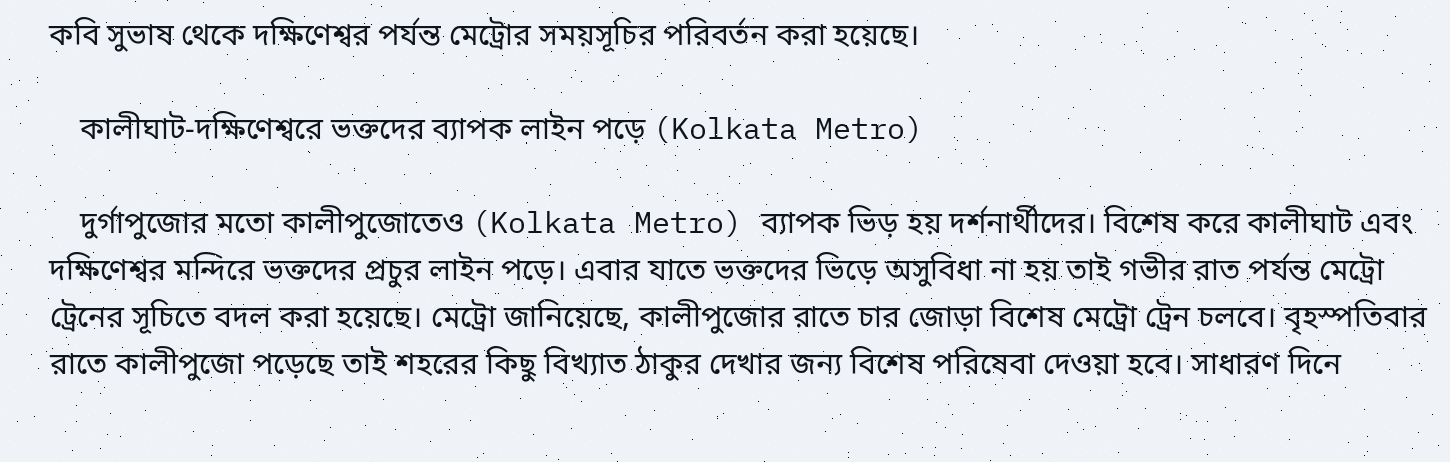কবি সুভাষ থেকে দক্ষিণেশ্বর পর্যন্ত মেট্রোর সময়সূচির পরিবর্তন করা হয়েছে।

    কালীঘাট-দক্ষিণেশ্বরে ভক্তদের ব্যাপক লাইন পড়ে (Kolkata Metro)

    দুর্গাপুজোর মতো কালীপুজোতেও (Kolkata Metro) ব্যাপক ভিড় হয় দর্শনার্থীদের। বিশেষ করে কালীঘাট এবং দক্ষিণেশ্বর মন্দিরে ভক্তদের প্রচুর লাইন পড়ে। এবার যাতে ভক্তদের ভিড়ে অসুবিধা না হয় তাই গভীর রাত পর্যন্ত মেট্রো ট্রেনের সূচিতে বদল করা হয়েছে। মেট্রো জানিয়েছে, কালীপুজোর রাতে চার জোড়া বিশেষ মেট্রো ট্রেন চলবে। বৃহস্পতিবার রাতে কালীপুজো পড়েছে তাই শহরের কিছু বিখ্যাত ঠাকুর দেখার জন্য বিশেষ পরিষেবা দেওয়া হবে। সাধারণ দিনে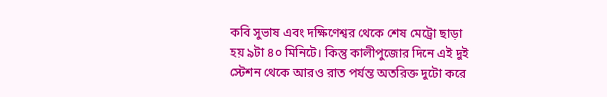কবি সুভাষ এবং দক্ষিণেশ্বর থেকে শেষ মেট্রো ছাড়া হয় ৯টা ৪০ মিনিটে। কিন্তু কালীপুজোর দিনে এই দুই স্টেশন থেকে আরও রাত পর্যন্ত অতরিক্ত দুটো করে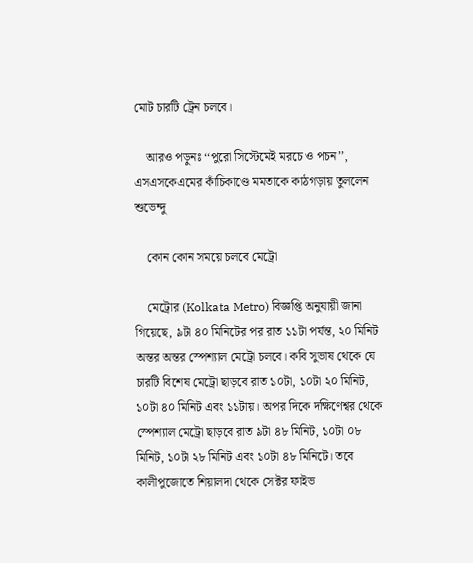মোট চারটি ট্রেন চলবে।

    আরও পড়ুনঃ ‘‘পুরো সিস্টেমেই মরচে ও পচন’’, এসএসকেএমের কাঁচিকাণ্ডে মমতাকে কাঠগড়ায় তুললেন শুভেন্দু

    কোন কোন সময়ে চলবে মেট্রো

    মেট্রোর (Kolkata Metro) বিজ্ঞপ্তি অনুযায়ী জানা গিয়েছে, ৯টা ৪০ মিনিটের পর রাত ১১টা পর্যন্ত, ২০ মিনিট অন্তর অন্তর স্পেশ্যাল মেট্রো চলবে। কবি সুভাষ থেকে যে চারটি বিশেষ মেট্রো ছাড়বে রাত ১০টা, ১০টা ২০ মিনিট, ১০টা ৪০ মিনিট এবং ১১টায়। অপর দিকে দক্ষিণেশ্বর থেকে স্পেশ্যাল মেট্রো ছাড়বে রাত ৯টা ৪৮ মিনিট, ১০টা ০৮ মিনিট, ১০টা ২৮ মিনিট এবং ১০টা ৪৮ মিনিটে। তবে কালীপুজোতে শিয়ালদা থেকে সেক্টর ফাইভ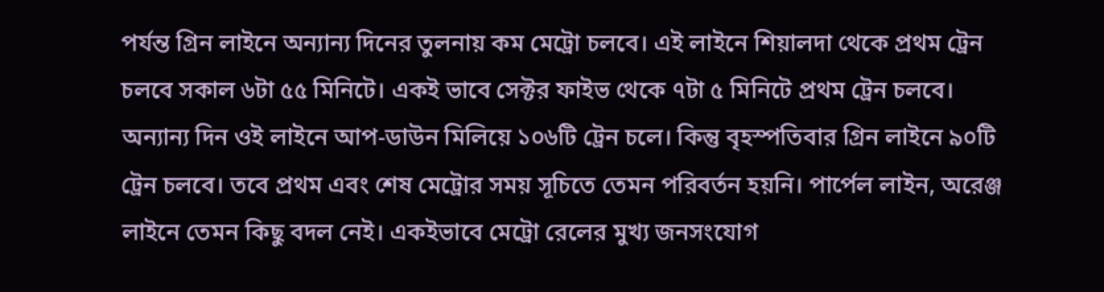পর্যন্ত গ্রিন লাইনে অন্যান্য দিনের তুলনায় কম মেট্রো চলবে। এই লাইনে শিয়ালদা থেকে প্রথম ট্রেন চলবে সকাল ৬টা ৫৫ মিনিটে। একই ভাবে সেক্টর ফাইভ থেকে ৭টা ৫ মিনিটে প্রথম ট্রেন চলবে। অন্যান্য দিন ওই লাইনে আপ-ডাউন মিলিয়ে ১০৬টি ট্রেন চলে। কিন্তু বৃহস্পতিবার গ্রিন লাইনে ৯০টি ট্রেন চলবে। তবে প্রথম এবং শেষ মেট্রোর সময় সূচিতে তেমন পরিবর্তন হয়নি। পার্পেল লাইন, অরেঞ্জ লাইনে তেমন কিছু বদল নেই। একইভাবে মেট্রো রেলের মুখ্য জনসংযোগ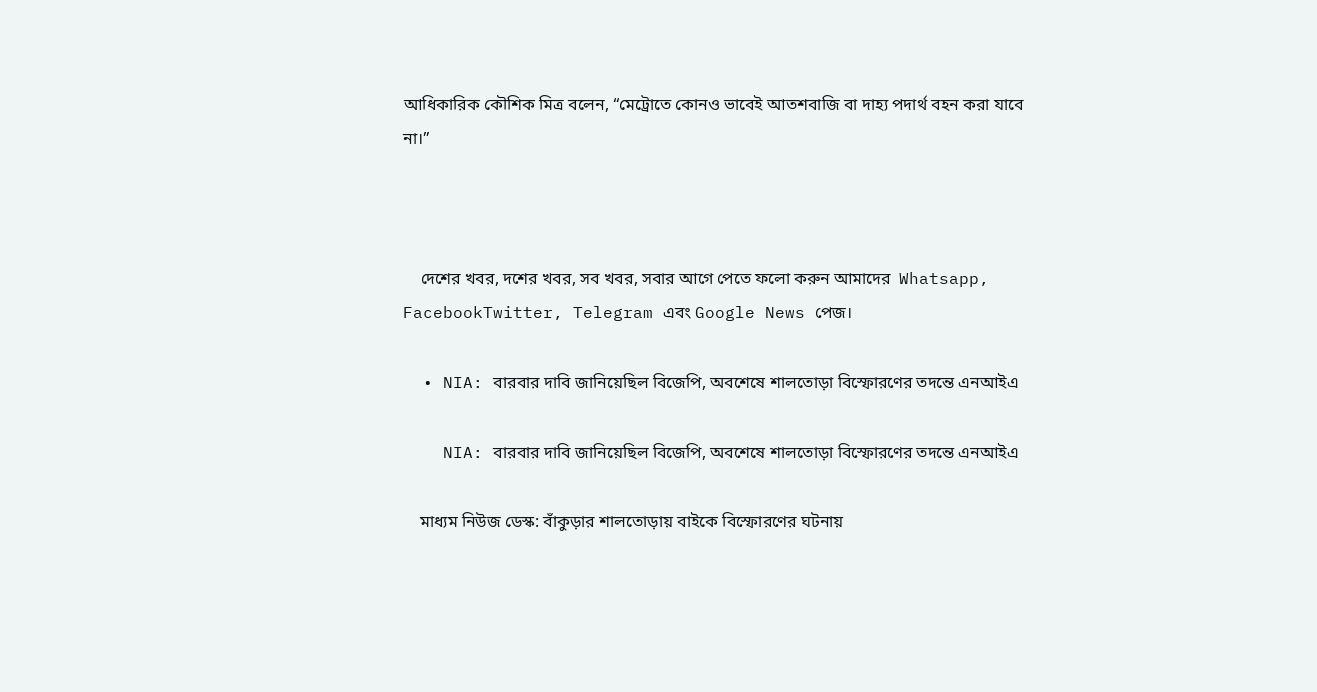আধিকারিক কৌশিক মিত্র বলেন, “মেট্রোতে কোনও ভাবেই আতশবাজি বা দাহ্য পদার্থ বহন করা যাবে না।”



    দেশের খবর, দশের খবর, সব খবর, সবার আগে পেতে ফলো করুন আমাদের  Whatsapp, FacebookTwitter, Telegram এবং Google News পেজ।

  • NIA: বারবার দাবি জানিয়েছিল বিজেপি, অবশেষে শালতোড়া বিস্ফোরণের তদন্তে এনআইএ

    NIA: বারবার দাবি জানিয়েছিল বিজেপি, অবশেষে শালতোড়া বিস্ফোরণের তদন্তে এনআইএ

    মাধ্যম নিউজ ডেস্ক: বাঁকুড়ার শালতোড়ায় বাইকে বিস্ফোরণের ঘটনায়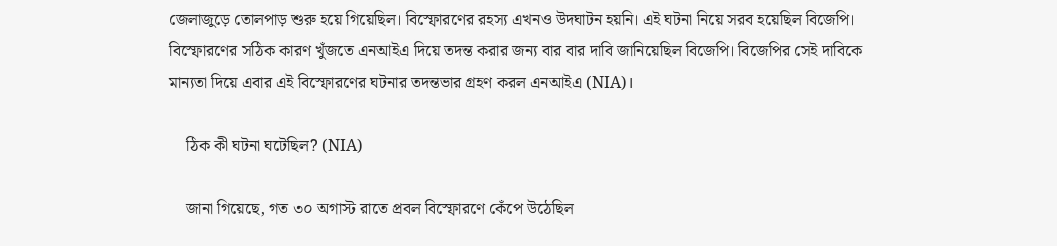জেলাজুড়ে তোলপাড় শুরু হয়ে গিয়েছিল। বিস্ফোরণের রহস্য এখনও উদঘাটন হয়নি। এই ঘটনা নিয়ে সরব হয়েছিল বিজেপি। বিস্ফোরণের সঠিক কারণ খুঁজতে এনআইএ দিয়ে তদন্ত করার জন্য বার বার দাবি জানিয়েছিল বিজেপি। বিজেপির সেই দাবিকে মান্যতা দিয়ে এবার এই বিস্ফোরণের ঘটনার তদন্তভার গ্রহণ করল এনআইএ (NIA)।

    ঠিক কী ঘটনা ঘটেছিল? (NIA)

    জানা গিয়েছে, গত ৩০ অগাস্ট রাতে প্রবল বিস্ফোরণে কেঁপে উঠেছিল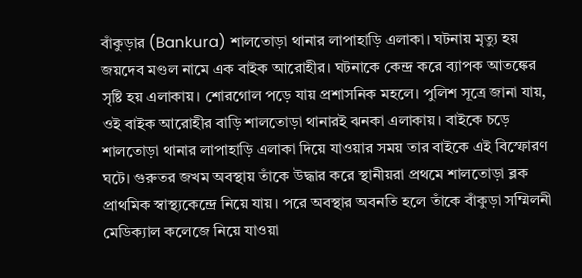বাঁকুড়ার (Bankura) শালতোড়া থানার লাপাহাড়ি এলাকা। ঘটনায় মৃত্যু হয় জয়দেব মণ্ডল নামে এক বাইক আরোহীর। ঘটনাকে কেন্দ্র করে ব্যাপক আতঙ্কের সৃষ্টি হয় এলাকায়। শোরগোল পড়ে যায় প্রশাসনিক মহলে। পুলিশ সূত্রে জানা যায়, ওই বাইক আরোহীর বাড়ি শালতোড়া থানারই ঝনকা এলাকায়। বাইকে চড়ে শালতোড়া থানার লাপাহাড়ি এলাকা দিয়ে যাওয়ার সময় তার বাইকে এই বিস্ফোরণ ঘটে। গুরুতর জখম অবস্থায় তাঁকে উদ্ধার করে স্থানীয়রা প্রথমে শালতোড়া ব্লক প্রাথমিক স্বাস্থ্যকেন্দ্রে নিয়ে যায়। পরে অবস্থার অবনতি হলে তাঁকে বাঁকুড়া সম্মিলনী মেডিক্যাল কলেজে নিয়ে যাওয়া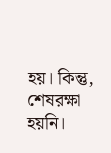হয়। কিন্তু, শেষরক্ষা হয়নি।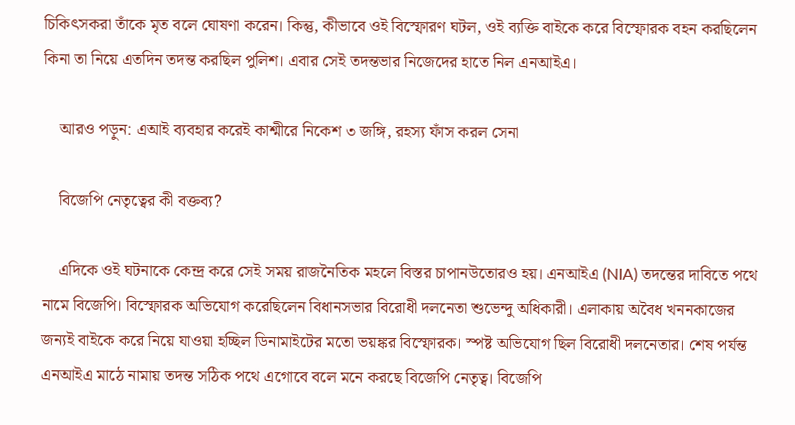চিকিৎসকরা তাঁকে মৃত বলে ঘোষণা করেন। কিন্তু, কীভাবে ওই বিস্ফোরণ ঘটল, ওই ব্যক্তি বাইকে করে বিস্ফোরক বহন করছিলেন কিনা তা নিয়ে এতদিন তদন্ত করছিল পুলিশ। এবার সেই তদন্তভার নিজেদের হাতে নিল এনআইএ।

    আরও পড়ুন: এআই ব্যবহার করেই কাশ্মীরে নিকেশ ৩ জঙ্গি, রহস্য ফাঁস করল সেনা

    বিজেপি নেতৃত্বের কী বক্তব্য?

    এদিকে ওই ঘটনাকে কেন্দ্র করে সেই সময় রাজনৈতিক মহলে বিস্তর চাপানউতোরও হয়। এনআইএ (NIA) তদন্তের দাবিতে পথে নামে বিজেপি। বিস্ফোরক অভিযোগ করেছিলেন বিধানসভার বিরোধী দলনেতা শুভেন্দু অধিকারী। এলাকায় অবৈধ খননকাজের জন্যই বাইকে করে নিয়ে যাওয়া হচ্ছিল ডিনামাইটের মতো ভয়ঙ্কর বিস্ফোরক। স্পষ্ট অভিযোগ ছিল বিরোধী দলনেতার। শেষ পর্যন্ত এনআইএ মাঠে নামায় তদন্ত সঠিক পথে এগোবে বলে মনে করছে বিজেপি নেতৃত্ব। বিজেপি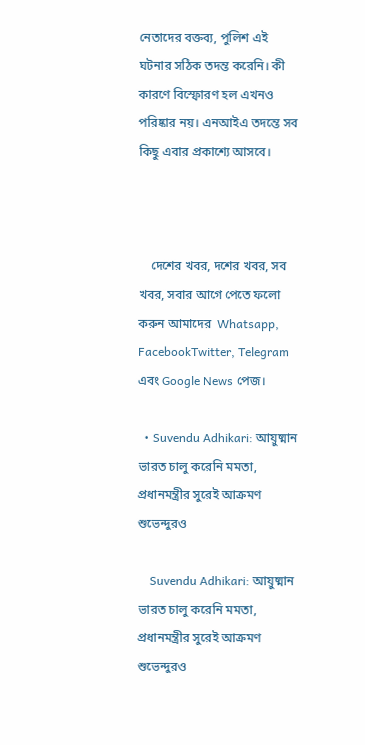নেতাদের বক্তব্য, পুলিশ এই ঘটনার সঠিক তদন্ত করেনি। কী কারণে বিস্ফোরণ হল এখনও পরিষ্কার নয়। এনআইএ তদন্তে সব কিছু এবার প্রকাশ্যে আসবে।



    দেশের খবর, দশের খবর, সব খবর, সবার আগে পেতে ফলো করুন আমাদের  Whatsapp, FacebookTwitter, Telegram এবং Google News পেজ।

  • Suvendu Adhikari: আয়ুষ্মান ভারত চালু করেনি মমতা, প্রধানমন্ত্রীর সুরেই আক্রমণ শুভেন্দুরও

    Suvendu Adhikari: আয়ুষ্মান ভারত চালু করেনি মমতা, প্রধানমন্ত্রীর সুরেই আক্রমণ শুভেন্দুরও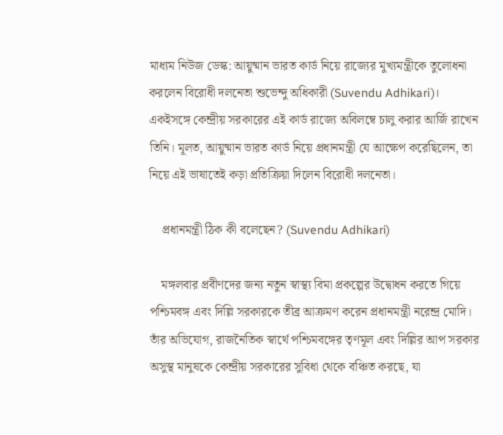মাধ্যম নিউজ ডেস্ক: আয়ুষ্মান ভারত কার্ড নিয়ে রাজ্যের মুখ্যমন্ত্রীকে তুলোধনা করলেন বিরোধী দলনেতা শুভেন্দু অধিকারী (Suvendu Adhikari)। একইসঙ্গে কেন্দ্রীয় সরকারের এই কার্ড রাজ্যে অবিলম্বে চালু করার আর্জি রাখেন তিনি। মূলত, আয়ুষ্মান ভারত কার্ড নিয়ে প্রধানমন্ত্রী যে আক্ষেপ করেছিলেন, তা নিয়ে এই ভাষাতেই কড়া প্রতিক্রিয়া দিলেন বিরোধী দলনেতা।

    প্রধানমন্ত্রী ঠিক কী বলেছেন? (Suvendu Adhikari)

    মঙ্গলবার প্রবীণদের জন্য নতুন স্বাস্থ্য বিমা প্রকল্পের উদ্বোধন করতে গিয়ে পশ্চিমবঙ্গ এবং দিল্লি সরকারকে তীব্র আক্রমণ করেন প্রধানমন্ত্রী নরেন্দ্র মোদি। তাঁর অভিযোগ, রাজনৈতিক স্বার্থে পশ্চিমবঙ্গের তৃণমূল এবং দিল্লির আপ সরকার অসুস্থ মানুষকে কেন্দ্রীয় সরকারের সুবিধা থেকে বঞ্চিত করছে, যা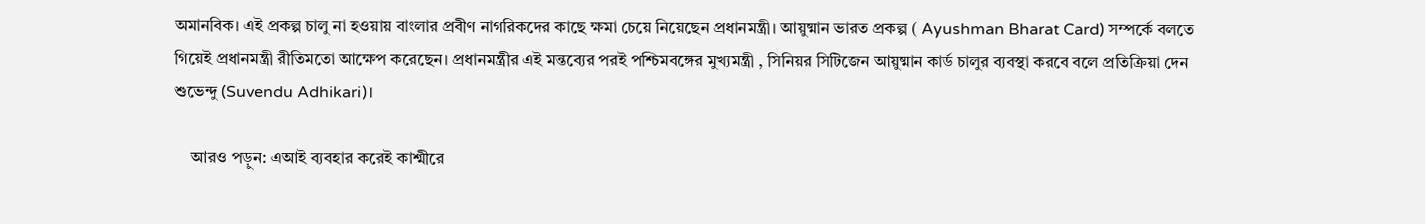অমানবিক। এই প্রকল্প চালু না হওয়ায় বাংলার প্রবীণ নাগরিকদের কাছে ক্ষমা চেয়ে নিয়েছেন প্রধানমন্ত্রী। আয়ুষ্মান ভারত প্রকল্প ( Ayushman Bharat Card) সম্পর্কে বলতে গিয়েই প্রধানমন্ত্রী রীতিমতো আক্ষেপ করেছেন। প্রধানমন্ত্রীর এই মন্তব্যের পরই পশ্চিমবঙ্গের মুখ্যমন্ত্রী , সিনিয়র সিটিজেন আয়ুষ্মান কার্ড চালুর ব্যবস্থা করবে বলে প্রতিক্রিয়া দেন শুভেন্দু (Suvendu Adhikari)।

    আরও পড়ুন: এআই ব্যবহার করেই কাশ্মীরে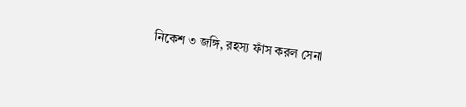নিকেশ ৩ জঙ্গি, রহস্য ফাঁস করল সেনা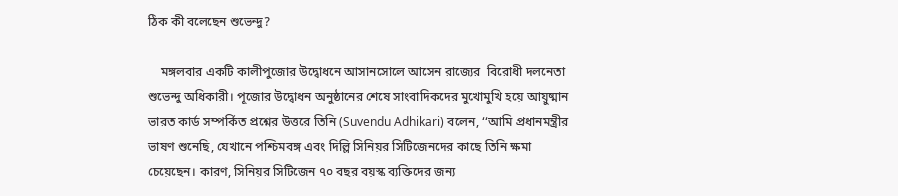ঠিক কী বলেছেন শুভেন্দু?

    মঙ্গলবার একটি কালীপুজোর উদ্বোধনে আসানসোলে আসেন রাজ্যের  বিরোধী দলনেতা শুভেন্দু অধিকারী। পূজোর উদ্বোধন অনুষ্ঠানের শেষে সাংবাদিকদের মুখোমুখি হয়ে আয়ুষ্মান ভারত কার্ড সম্পর্কিত প্রশ্নের উত্তরে তিনি (Suvendu Adhikari) বলেন, ‘‘আমি প্রধানমন্ত্রীর ভাষণ শুনেছি, যেখানে পশ্চিমবঙ্গ এবং দিল্লি সিনিয়র সিটিজেনদের কাছে তিনি ক্ষমা চেয়েছেন। কারণ, সিনিয়র সিটিজেন ৭০ বছর বয়স্ক ব্যক্তিদের জন্য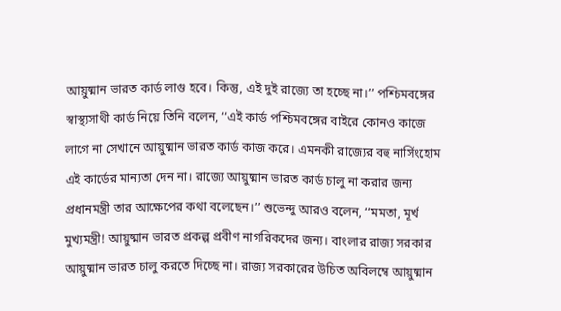আয়ুষ্মান ভারত কার্ড লাগু হবে। কিন্তু, এই দুই রাজ্যে তা হচ্ছে না।’’ পশ্চিমবঙ্গের স্বাস্থ্যসাথী কার্ড নিয়ে তিনি বলেন, ‘‘এই কার্ড পশ্চিমবঙ্গের বাইরে কোনও কাজে লাগে না সেখানে আয়ুষ্মান ভারত কার্ড কাজ করে। এমনকী রাজ্যের বহু নার্সিংহোম এই কার্ডের মান্যতা দেন না। রাজ্যে আয়ুষ্মান ভারত কার্ড চালু না করার জন্য প্রধানমন্ত্রী তার আক্ষেপের কথা বলেছেন।’’ শুভেন্দু আরও বলেন, ‘‘মমতা, মূর্খ মুখ্যমন্ত্রী! আয়ুষ্মান ভারত প্রকল্প প্রবীণ নাগরিকদের জন্য। বাংলার রাজ্য সরকার আয়ুষ্মান ভারত চালু করতে দিচ্ছে না। রাজ্য সরকারের উচিত অবিলম্বে আয়ুষ্মান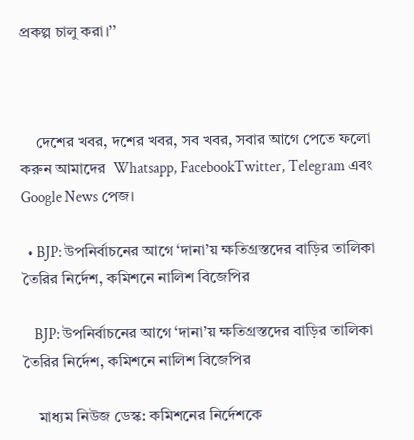প্রকল্প চালু করা।’’



    দেশের খবর, দশের খবর, সব খবর, সবার আগে পেতে ফলো করুন আমাদের  Whatsapp, FacebookTwitter, Telegram এবং Google News পেজ।

  • BJP: উপনির্বাচনের আগে ‘দানা’য় ক্ষতিগ্রস্তদের বাড়ির তালিকা তৈরির নির্দেশ, কমিশনে নালিশ বিজেপির

    BJP: উপনির্বাচনের আগে ‘দানা’য় ক্ষতিগ্রস্তদের বাড়ির তালিকা তৈরির নির্দেশ, কমিশনে নালিশ বিজেপির

    মাধ্যম নিউজ ডেস্ক: কমিশনের নির্দেশকে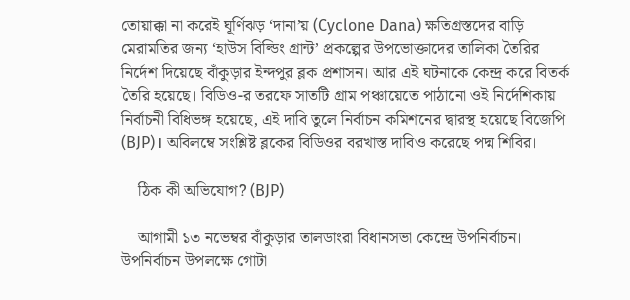তোয়াক্কা না করেই ঘূর্ণিঝড় ‘দানা’য় (Cyclone Dana) ক্ষতিগ্রস্তদের বাড়ি মেরামতির জন্য ‘হাউস বিল্ডিং গ্রান্ট’ প্রকল্পের উপভোক্তাদের তালিকা তৈরির নির্দেশ দিয়েছে বাঁকুড়ার ইন্দপুর ব্লক প্রশাসন। আর এই ঘটনাকে কেন্দ্র করে বিতর্ক তৈরি হয়েছে। বিডিও-র তরফে সাতটি গ্রাম পঞ্চায়েতে পাঠানো ওই নির্দেশিকায় নির্বাচনী বিধিভঙ্গ হয়েছে, এই দাবি তুলে নির্বাচন কমিশনের দ্বারস্থ হয়েছে বিজেপি (BJP)। অবিলম্বে সংশ্লিষ্ট ব্লকের বিডিওর বরখাস্ত দাবিও করেছে পদ্ম শিবির।

    ঠিক কী অভিযোগ? (BJP)

    আগামী ১৩ নভেম্বর বাঁকুড়ার তালডাংরা বিধানসভা কেন্দ্রে উপনির্বাচন। উপনির্বাচন উপলক্ষে গোটা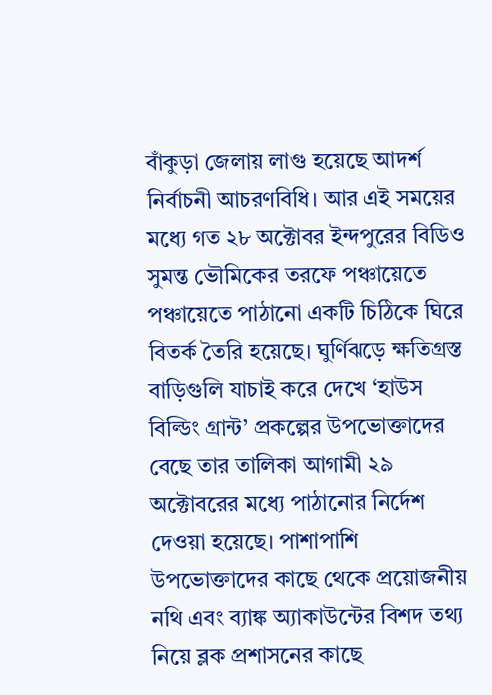বাঁকুড়া জেলায় লাগু হয়েছে আদর্শ নির্বাচনী আচরণবিধি। আর এই সময়ের মধ্যে গত ২৮ অক্টোবর ইন্দপুরের বিডিও সুমন্ত ভৌমিকের তরফে পঞ্চায়েতে পঞ্চায়েতে পাঠানো একটি চিঠিকে ঘিরে বিতর্ক তৈরি হয়েছে। ঘুর্ণিঝড়ে ক্ষতিগ্রস্ত বাড়িগুলি যাচাই করে দেখে ‘হাউস বিল্ডিং গ্রান্ট’ প্রকল্পের উপভোক্তাদের বেছে তার তালিকা আগামী ২৯ অক্টোবরের মধ্যে পাঠানোর নির্দেশ দেওয়া হয়েছে। পাশাপাশি উপভোক্তাদের কাছে থেকে প্রয়োজনীয় নথি এবং ব্যাঙ্ক অ্যাকাউন্টের বিশদ তথ্য নিয়ে ব্লক প্রশাসনের কাছে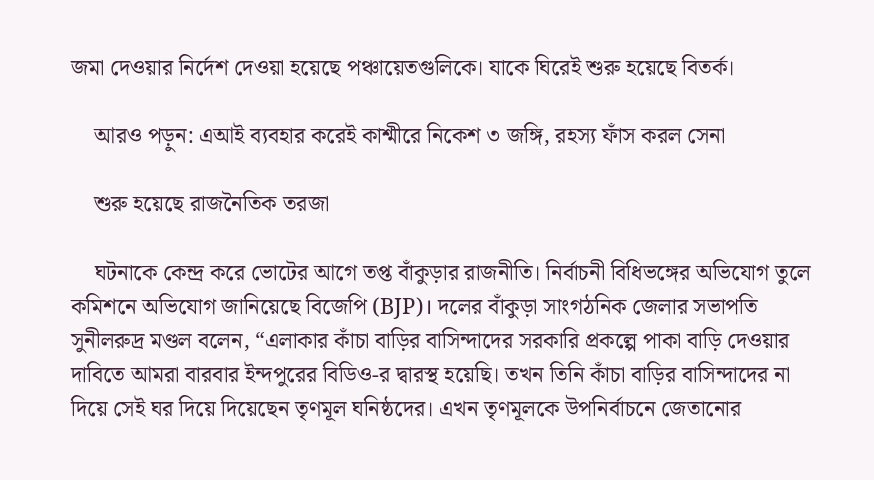জমা দেওয়ার নির্দেশ দেওয়া হয়েছে পঞ্চায়েতগুলিকে। যাকে ঘিরেই শুরু হয়েছে বিতর্ক।

    আরও পড়ুন: এআই ব্যবহার করেই কাশ্মীরে নিকেশ ৩ জঙ্গি, রহস্য ফাঁস করল সেনা

    শুরু হয়েছে রাজনৈতিক তরজা

    ঘটনাকে কেন্দ্র করে ভোটের আগে তপ্ত বাঁকুড়ার রাজনীতি। নির্বাচনী বিধিভঙ্গের অভিযোগ তুলে কমিশনে অভিযোগ জানিয়েছে বিজেপি (BJP)। দলের বাঁকুড়া সাংগঠনিক জেলার সভাপতি সুনীলরুদ্র মণ্ডল বলেন, “এলাকার কাঁচা বাড়ির বাসিন্দাদের সরকারি প্রকল্পে পাকা বাড়ি দেওয়ার দাবিতে আমরা বারবার ইন্দপুরের বিডিও-র দ্বারস্থ হয়েছি। তখন তিনি কাঁচা বাড়ির বাসিন্দাদের না দিয়ে সেই ঘর দিয়ে দিয়েছেন তৃণমূল ঘনিষ্ঠদের। এখন তৃণমূলকে উপনির্বাচনে জেতানোর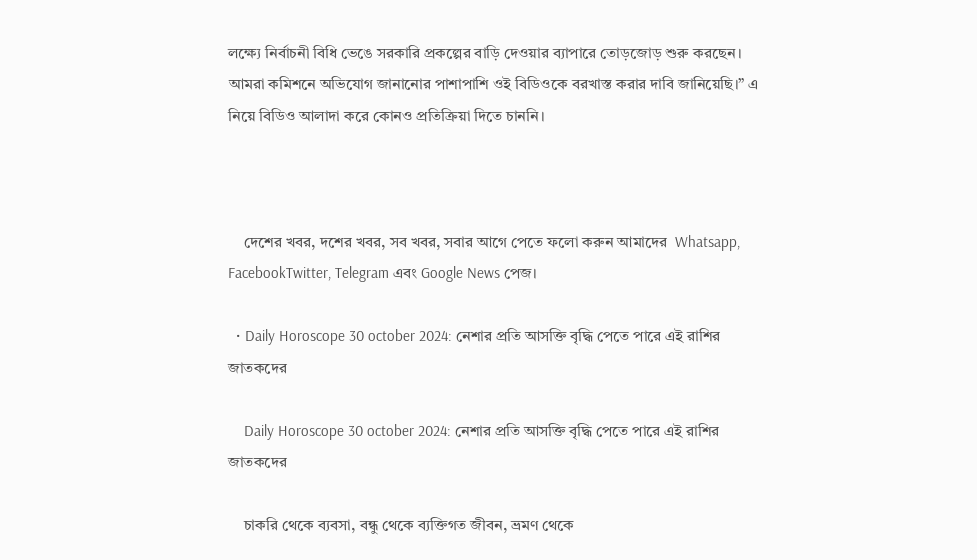লক্ষ্যে নির্বাচনী বিধি ভেঙে সরকারি প্রকল্পের বাড়ি দেওয়ার ব্যাপারে তোড়জোড় শুরু করছেন। আমরা কমিশনে অভিযোগ জানানোর পাশাপাশি ওই বিডিওকে বরখাস্ত করার দাবি জানিয়েছি।” এ নিয়ে বিডিও আলাদা করে কোনও প্রতিক্রিয়া দিতে চাননি।



    দেশের খবর, দশের খবর, সব খবর, সবার আগে পেতে ফলো করুন আমাদের  Whatsapp, FacebookTwitter, Telegram এবং Google News পেজ।

  • Daily Horoscope 30 october 2024: নেশার প্রতি আসক্তি বৃদ্ধি পেতে পারে এই রাশির জাতকদের

    Daily Horoscope 30 october 2024: নেশার প্রতি আসক্তি বৃদ্ধি পেতে পারে এই রাশির জাতকদের

    চাকরি থেকে ব্যবসা, বন্ধু থেকে ব্যক্তিগত জীবন, ভ্রমণ থেকে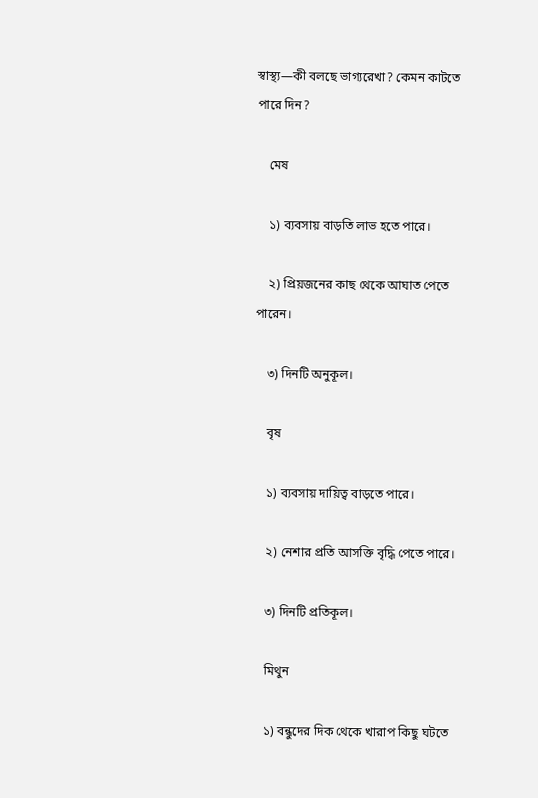স্বাস্থ্য—কী বলছে ভাগ্যরেখা? কেমন কাটতে পারে দিন?

    মেষ

    ১) ব্যবসায় বাড়তি লাভ হতে পারে।

    ২) প্রিয়জনের কাছ থেকে আঘাত পেতে পারেন।

    ৩) দিনটি অনুকূল।

    বৃষ

    ১) ব্যবসায় দায়িত্ব বাড়তে পারে।

    ২) নেশার প্রতি আসক্তি বৃদ্ধি পেতে পারে।

    ৩) দিনটি প্রতিকূল।

    মিথুন

    ১) বন্ধুদের দিক থেকে খারাপ কিছু ঘটতে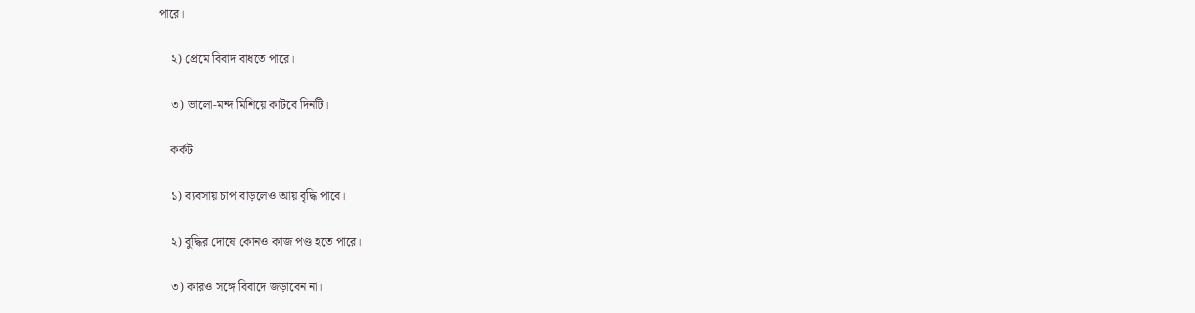পারে।

    ২) প্রেমে বিবাদ বাধতে পারে।

    ৩) ভালো-মন্দ মিশিয়ে কাটবে দিনটি।

    কর্কট

    ১) ব্যবসায় চাপ বাড়লেও আয় বৃদ্ধি পাবে।

    ২) বুদ্ধির দোষে কোনও কাজ পণ্ড হতে পারে।

    ৩) কারও সঙ্গে বিবাদে জড়াবেন না।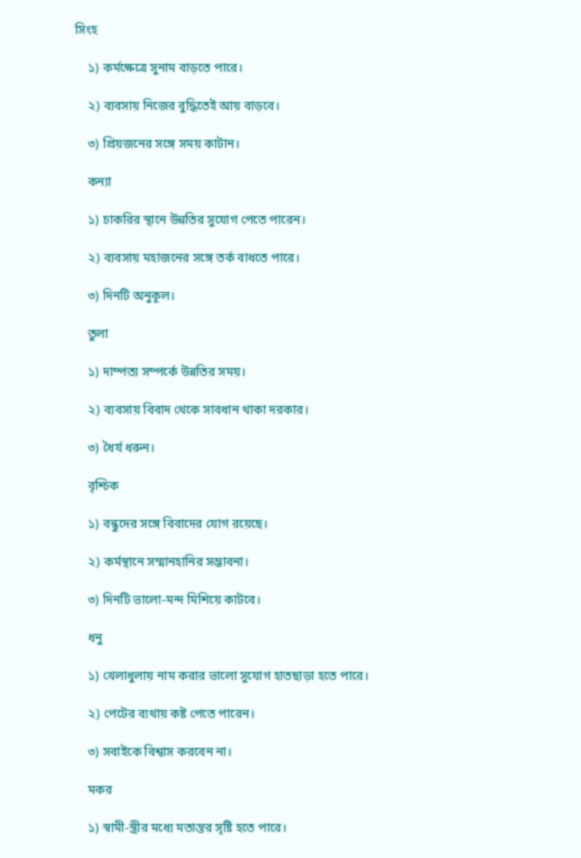সিংহ

    ১) কর্মক্ষেত্রে সুনাম বাড়তে পারে।

    ২) ব্যবসায় নিজের বুদ্ধিতেই আয় বাড়বে।

    ৩) প্রিয়জনের সঙ্গে সময় কাটান।

    কন্যা

    ১) চাকরির স্থানে উন্নতির সুযোগ পেতে পারেন।

    ২) ব্যবসায় মহাজনের সঙ্গে তর্ক বাধতে পারে।

    ৩) দিনটি অনুকূল।

    তুলা

    ১) দাম্পত্য সম্পর্কে উন্নতির সময়।

    ২) ব্যবসায় বিবাদ থেকে সাবধান থাকা দরকার।

    ৩) ধৈর্য ধরুন।

    বৃশ্চিক

    ১) বন্ধুদের সঙ্গে বিবাদের যোগ রয়েছে।

    ২) কর্মস্থানে সম্মানহানির সম্ভাবনা।

    ৩) দিনটি ভালো-মন্দ মিশিয়ে কাটবে।

    ধনু

    ১) খেলাধুলায় নাম করার ভালো সুযোগ হাতছাড়া হতে পারে।

    ২) পেটের ব্যথায় কষ্ট পেতে পারেন।

    ৩) সবাইকে বিশ্বাস করবেন না।

    মকর

    ১) স্বামী-স্ত্রীর মধ্যে মতান্তর সৃষ্টি হতে পারে।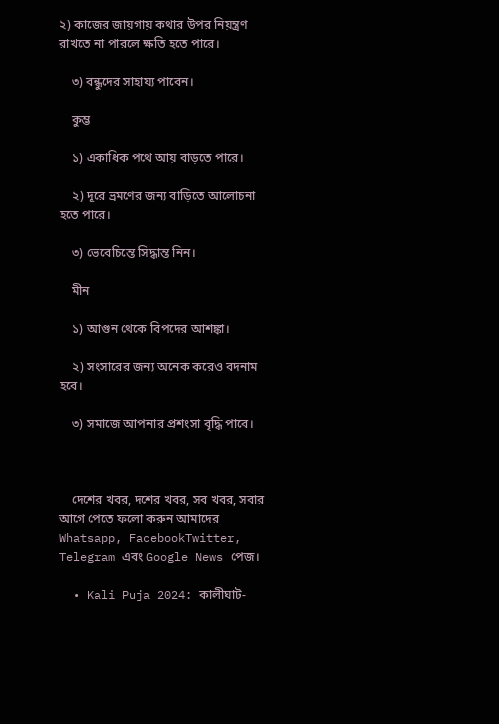২) কাজের জায়গায় কথার উপর নিয়ন্ত্রণ রাখতে না পারলে ক্ষতি হতে পারে।

    ৩) বন্ধুদের সাহায্য পাবেন।

    কুম্ভ

    ১) একাধিক পথে আয় বাড়তে পারে।

    ২) দূরে ভ্রমণের জন্য বাড়িতে আলোচনা হতে পারে।

    ৩) ভেবেচিন্তে সিদ্ধান্ত নিন।

    মীন

    ১) আগুন থেকে বিপদের আশঙ্কা।

    ২) সংসারের জন্য অনেক করেও বদনাম হবে।

    ৩) সমাজে আপনার প্রশংসা বৃদ্ধি পাবে।



    দেশের খবর, দশের খবর, সব খবর, সবার আগে পেতে ফলো করুন আমাদের  Whatsapp, FacebookTwitter, Telegram এবং Google News পেজ।

  • Kali Puja 2024: কালীঘাট-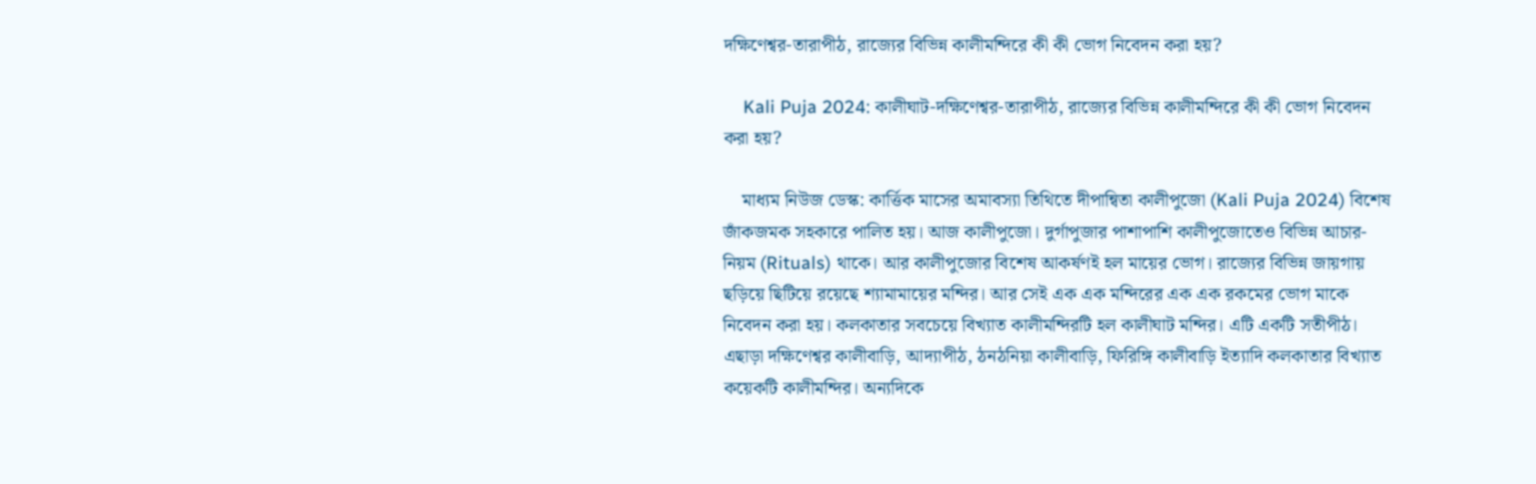দক্ষিণেশ্বর-তারাপীঠ, রাজ্যের বিভিন্ন কালীমন্দিরে কী কী ভোগ নিবেদন করা হয়?

    Kali Puja 2024: কালীঘাট-দক্ষিণেশ্বর-তারাপীঠ, রাজ্যের বিভিন্ন কালীমন্দিরে কী কী ভোগ নিবেদন করা হয়?

    মাধ্যম নিউজ ডেস্ক: কার্ত্তিক মাসের অমাবস্যা তিথিতে দীপান্বিতা কালীপুজো (Kali Puja 2024) বিশেষ জাঁকজমক সহকারে পালিত হয়। আজ কালীপুজো। দুর্গাপুজার পাশাপাশি কালীপুজোতেও বিভিন্ন আচার-নিয়ম (Rituals) থাকে। আর কালীপুজোর বিশেষ আকর্ষণই হল মায়ের ভোগ। রাজ্যের বিভিন্ন জায়গায় ছড়িয়ে ছিটিয়ে রয়েছে শ্যামামায়ের মন্দির। আর সেই এক এক মন্দিরের এক এক রকমের ভোগ মাকে নিবেদন করা হয়। কলকাতার সবচেয়ে বিখ্যাত কালীমন্দিরটি হল কালীঘাট মন্দির। এটি একটি সতীপীঠ। এছাড়া দক্ষিণেশ্বর কালীবাড়ি, আদ্যাপীঠ, ঠনঠনিয়া কালীবাড়ি, ফিরিঙ্গি কালীবাড়ি ইত্যাদি কলকাতার বিখ্যাত কয়েকটি কালীমন্দির। অন্যদিকে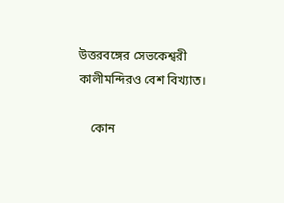উত্তরবঙ্গের সেভকেশ্বরী কালীমন্দিরও বেশ বিখ্যাত।

    কোন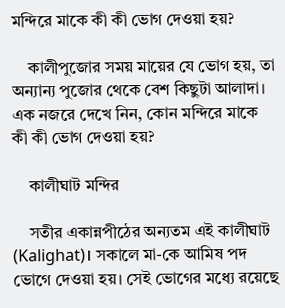মন্দিরে মাকে কী কী ভোগ দেওয়া হয়?

    কালীপুজোর সময় মায়ের যে ভোগ হয়, তা অন্যান্য পুজোর থেকে বেশ কিছুটা আলাদা। এক নজরে দেখে নিন, কোন মন্দিরে মাকে কী কী ভোগ দেওয়া হয়?

    কালীঘাট মন্দির

    সতীর একান্নপীঠের অন্যতম এই কালীঘাট (Kalighat)। সকালে মা-কে আমিষ পদ ভোগে দেওয়া হয়। সেই ভোগের মধ্যে রয়েছে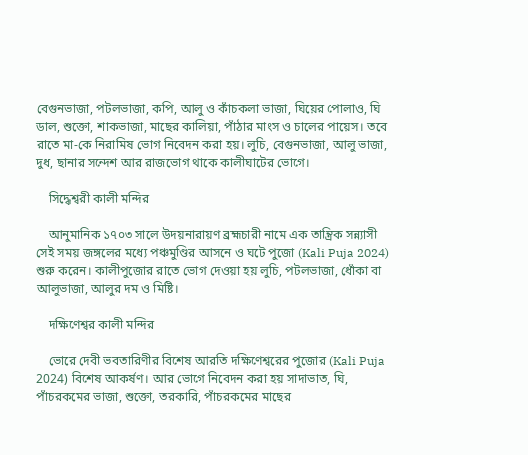বেগুনভাজা, পটলভাজা, কপি, আলু ও কাঁচকলা ভাজা, ঘিয়ের পোলাও, ঘি ডাল, শুক্তো, শাকভাজা, মাছের কালিয়া, পাঁঠার মাংস ও চালের পায়েস। তবে রাতে মা-কে নিরামিষ ভোগ নিবেদন করা হয়। লুচি, বেগুনভাজা, আলু ভাজা, দুধ, ছানার সন্দেশ আর রাজভোগ থাকে কালীঘাটের ভোগে।

    সিদ্ধেশ্বরী কালী মন্দির

    আনুমানিক ১৭০৩ সালে উদয়নারায়ণ ব্রহ্মচারী নামে এক তান্ত্রিক সন্ন্যাসী সেই সময় জঙ্গলের মধ্যে পঞ্চমুণ্ডির আসনে ও ঘটে পুজো (Kali Puja 2024) শুরু করেন। কালীপুজোর রাতে ভোগ দেওয়া হয় লুচি, পটলভাজা, ধোঁকা বা আলুভাজা, আলুর দম ও মিষ্টি।

    দক্ষিণেশ্বর কালী মন্দির

    ভোরে দেবী ভবতারিণীর বিশেষ আরতি দক্ষিণেশ্বরের পুজোর (Kali Puja 2024) বিশেষ আকর্ষণ। আর ভোগে নিবেদন করা হয় সাদাভাত, ঘি, পাঁচরকমের ভাজা, শুক্তো, তরকারি, পাঁচরকমের মাছের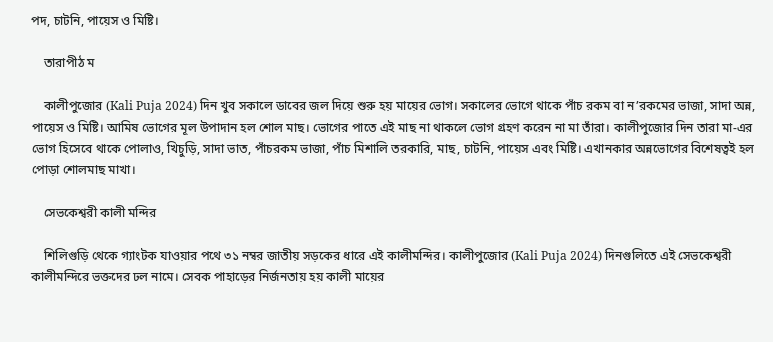পদ, চাটনি, পায়েস ও মিষ্টি।

    তারাপীঠ ম

    কালীপুজোর (Kali Puja 2024) দিন খুব সকালে ডাবের জল দিয়ে শুরু হয় মায়ের ভোগ। সকালের ভোগে থাকে পাঁচ রকম বা ন’রকমের ভাজা, সাদা অন্ন, পায়েস ও মিষ্টি। আমিষ ভোগের মূল উপাদান হল শোল মাছ। ভোগের পাতে এই মাছ না থাকলে ভোগ গ্রহণ করেন না মা তাঁরা। কালীপুজোর দিন তারা মা-এর ভোগ হিসেবে থাকে পোলাও, খিচুড়ি, সাদা ভাত, পাঁচরকম ভাজা, পাঁচ মিশালি তরকারি, মাছ, চাটনি, পায়েস এবং মিষ্টি। এখানকার অন্নভোগের বিশেষত্বই হল পোড়া শোলমাছ মাখা।

    সেভকেশ্বরী কালী মন্দির

    শিলিগুড়ি থেকে গ্যাংটক যাওয়ার পথে ৩১ নম্বর জাতীয় সড়কের ধারে এই কালীমন্দির। কালীপুজোর (Kali Puja 2024) দিনগুলিতে এই সেভকেশ্বরী কালীমন্দিরে ভক্তদের ঢল নামে। সেবক পাহাড়ের নির্জনতায় হয় কালী মায়ের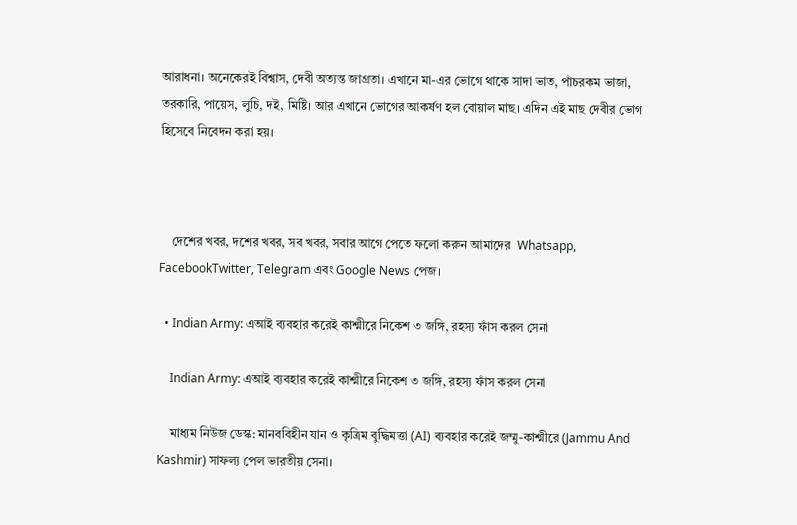আরাধনা। অনেকেরই বিশ্বাস, দেবী অত্যন্ত জাগ্রতা। এখানে মা-এর ভোগে থাকে সাদা ভাত, পাঁচরকম ভাজা, তরকারি, পায়েস, লুচি, দই, মিষ্টি। আর এখানে ভোগের আকর্ষণ হল বোয়াল মাছ। এদিন এই মাছ দেবীর ভোগ হিসেবে নিবেদন করা হয়।



    দেশের খবর, দশের খবর, সব খবর, সবার আগে পেতে ফলো করুন আমাদের  Whatsapp, FacebookTwitter, Telegram এবং Google News পেজ।

  • Indian Army: এআই ব্যবহার করেই কাশ্মীরে নিকেশ ৩ জঙ্গি, রহস্য ফাঁস করল সেনা

    Indian Army: এআই ব্যবহার করেই কাশ্মীরে নিকেশ ৩ জঙ্গি, রহস্য ফাঁস করল সেনা

    মাধ্যম নিউজ ডেস্ক: মানববিহীন যান ও কৃত্রিম বুদ্ধিমত্তা (AI) ব্যবহার করেই জম্মু-কাশ্মীরে (Jammu And Kashmir) সাফল্য পেল ভারতীয় সেনা।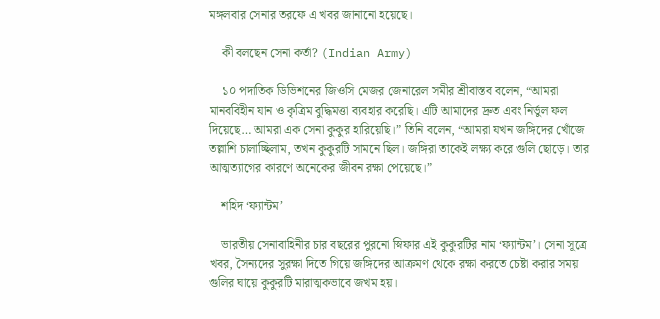মঙ্গলবার সেনার তরফে এ খবর জানানো হয়েছে।

    কী বলছেন সেনা কর্তা? (Indian Army)

    ১০ পদাতিক ডিভিশনের জিওসি মেজর জেনারেল সমীর শ্রীবাস্তব বলেন, “আমরা মানববিহীন যান ও কৃত্রিম বুদ্ধিমত্তা ব্যবহার করেছি। এটি আমাদের দ্রুত এবং নির্ভুল ফল দিয়েছে… আমরা এক সেনা কুকুর হারিয়েছি।” তিনি বলেন, “আমরা যখন জঙ্গিদের খোঁজে তল্লাশি চালাচ্ছিলাম, তখন কুকুরটি সামনে ছিল। জঙ্গিরা তাকেই লক্ষ্য করে গুলি ছোড়ে। তার আত্মত্যাগের কারণে অনেকের জীবন রক্ষা পেয়েছে।”

    শহিদ ‘ফ্যান্টম’

    ভারতীয় সেনাবাহিনীর চার বছরের পুরনো স্নিফার এই কুকুরটির নাম ‘ফ্যান্টম’। সেনা সূত্রে খবর, সৈন্যদের সুরক্ষা দিতে গিয়ে জঙ্গিদের আক্রমণ থেকে রক্ষা করতে চেষ্টা করার সময় গুলির ঘায়ে কুকুরটি মারাত্মকভাবে জখম হয়।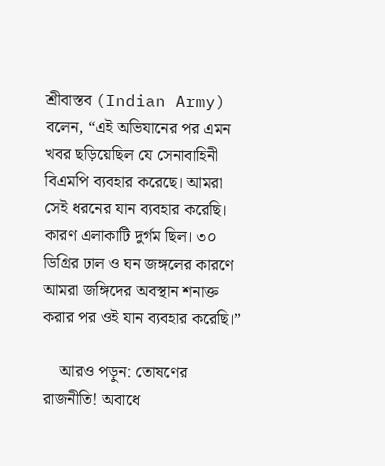শ্রীবাস্তব (Indian Army) বলেন, “এই অভিযানের পর এমন খবর ছড়িয়েছিল যে সেনাবাহিনী বিএমপি ব্যবহার করেছে। আমরা সেই ধরনের যান ব্যবহার করেছি। কারণ এলাকাটি দুর্গম ছিল। ৩০ ডিগ্রির ঢাল ও ঘন জঙ্গলের কারণে আমরা জঙ্গিদের অবস্থান শনাক্ত করার পর ওই যান ব্যবহার করেছি।”

    আরও পড়ুন: তোষণের রাজনীতি! অবাধে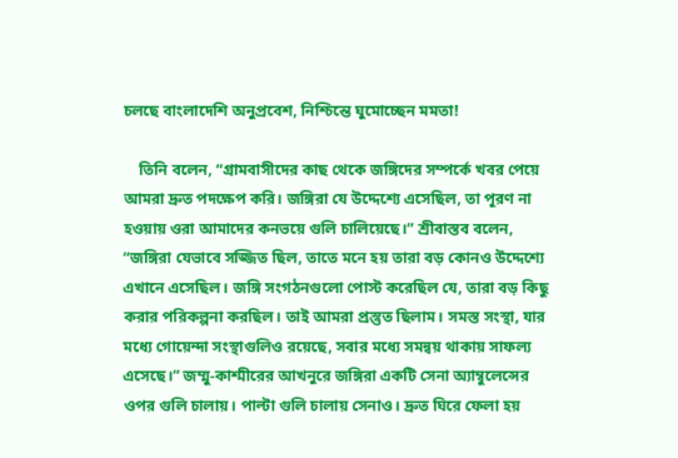চলছে বাংলাদেশি অনুপ্রবেশ, নিশ্চিন্তে ঘুমোচ্ছেন মমতা!

    তিনি বলেন, “গ্রামবাসীদের কাছ থেকে জঙ্গিদের সম্পর্কে খবর পেয়ে আমরা দ্রুত পদক্ষেপ করি। জঙ্গিরা যে উদ্দেশ্যে এসেছিল, তা পূরণ না হওয়ায় ওরা আমাদের কনভয়ে গুলি চালিয়েছে।” শ্রীবাস্তব বলেন, “জঙ্গিরা যেভাবে সজ্জিত ছিল, তাতে মনে হয় তারা বড় কোনও উদ্দেশ্যে এখানে এসেছিল। জঙ্গি সংগঠনগুলো পোস্ট করেছিল যে, তারা বড় কিছু করার পরিকল্পনা করছিল। তাই আমরা প্রস্তুত ছিলাম। সমস্ত সংস্থা, যার মধ্যে গোয়েন্দা সংস্থাগুলিও রয়েছে, সবার মধ্যে সমন্বয় থাকায় সাফল্য এসেছে।” জম্মু-কাশ্মীরের আখনুরে জঙ্গিরা একটি সেনা অ্যাম্বুলেন্সের ওপর গুলি চালায়। পাল্টা গুলি চালায় সেনাও। দ্রুত ঘিরে ফেলা হয়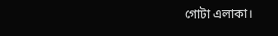গোটা এলাকা।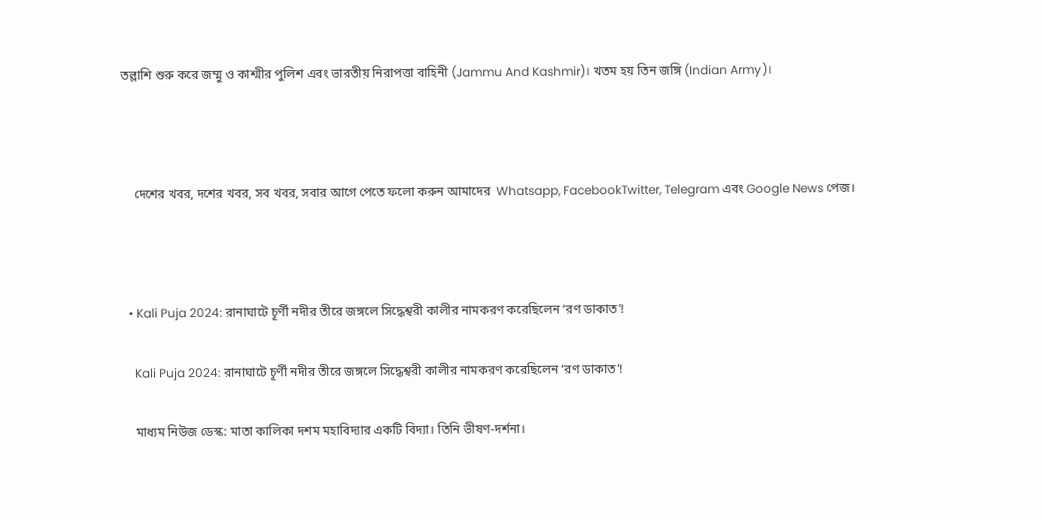তল্লাশি শুরু করে জম্মু ও কাশ্মীর পুলিশ এবং ভারতীয় নিরাপত্তা বাহিনী (Jammu And Kashmir)। খতম হয় তিন জঙ্গি (Indian Army)।



    দেশের খবর, দশের খবর, সব খবর, সবার আগে পেতে ফলো করুন আমাদের  Whatsapp, FacebookTwitter, Telegram এবং Google News পেজ।



  • Kali Puja 2024: রানাঘাটে চূর্ণী নদীর তীরে জঙ্গলে সিদ্ধেশ্বরী কালীর নামকরণ করেছিলেন ‘রণ ডাকাত’!

    Kali Puja 2024: রানাঘাটে চূর্ণী নদীর তীরে জঙ্গলে সিদ্ধেশ্বরী কালীর নামকরণ করেছিলেন ‘রণ ডাকাত’!

    মাধ্যম নিউজ ডেস্ক: মাতা কালিকা দশম মহাবিদ্যার একটি বিদ্যা। তিনি ভীষণ-দর্শনা।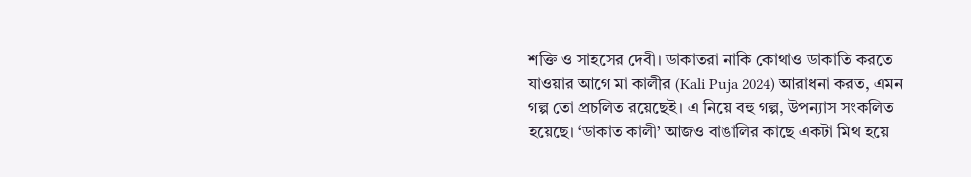শক্তি ও সাহসের দেবী। ডাকাতরা নাকি কোথাও ডাকাতি করতে যাওয়ার আগে মা কালীর (Kali Puja 2024) আরাধনা করত, এমন গল্প তো প্রচলিত রয়েছেই। এ নিয়ে বহু গল্প, উপন্যাস সংকলিত হয়েছে। ‘ডাকাত কালী’ আজও বাঙালির কাছে একটা মিথ হয়ে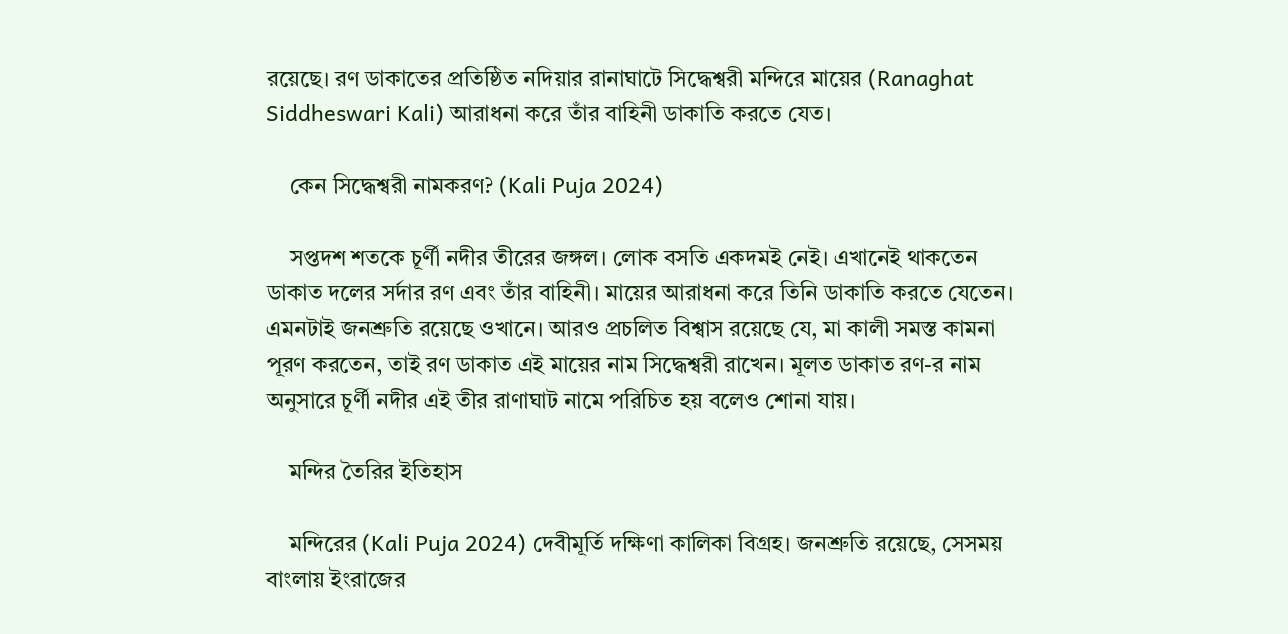রয়েছে। রণ ডাকাতের প্রতিষ্ঠিত নদিয়ার রানাঘাটে সিদ্ধেশ্বরী মন্দিরে মায়ের (Ranaghat Siddheswari Kali) আরাধনা করে তাঁর বাহিনী ডাকাতি করতে যেত।

    কেন সিদ্ধেশ্বরী নামকরণ? (Kali Puja 2024)

    সপ্তদশ শতকে চূর্ণী নদীর তীরের জঙ্গল। লোক বসতি একদমই নেই। এখানেই থাকতেন ডাকাত দলের সর্দার রণ এবং তাঁর বাহিনী। মায়ের আরাধনা করে তিনি ডাকাতি করতে যেতেন। এমনটাই জনশ্রুতি রয়েছে ওখানে। আরও প্রচলিত বিশ্বাস রয়েছে যে, মা কালী সমস্ত কামনা পূরণ করতেন, তাই রণ ডাকাত এই মায়ের নাম সিদ্ধেশ্বরী রাখেন। মূলত ডাকাত রণ-র নাম অনুসারে চূর্ণী নদীর এই তীর রাণাঘাট নামে পরিচিত হয় বলেও শোনা যায়।

    মন্দির তৈরির ইতিহাস

    মন্দিরের (Kali Puja 2024) দেবীমূর্তি দক্ষিণা কালিকা বিগ্রহ। জনশ্রুতি রয়েছে, সেসময় বাংলায় ইংরাজের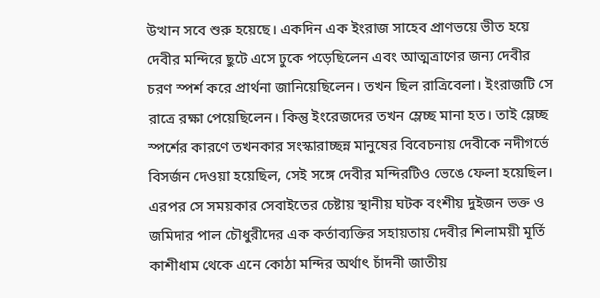উত্থান সবে শুরু হয়েছে। একদিন এক ইংরাজ সাহেব প্রাণভয়ে ভীত হয়ে দেবীর মন্দিরে ছুটে এসে ঢুকে পড়েছিলেন এবং আত্মত্রাণের জন্য দেবীর চরণ স্পর্শ করে প্রার্থনা জানিয়েছিলেন। তখন ছিল রাত্রিবেলা। ইংরাজটি সে রাত্রে রক্ষা পেয়েছিলেন। কিন্তু ইংরেজদের তখন ম্লেচ্ছ মানা হত। তাই ম্লেচ্ছ স্পর্শের কারণে তখনকার সংস্কারাচ্ছন্ন মানুষের বিবেচনায় দেবীকে নদীগর্ভে বিসর্জন দেওয়া হয়েছিল, সেই সঙ্গে দেবীর মন্দিরটিও ভেঙে ফেলা হয়েছিল। এরপর সে সময়কার সেবাইতের চেষ্টায় স্থানীয় ঘটক বংশীয় দুইজন ভক্ত ও জমিদার পাল চৌধুরীদের এক কর্তাব্যক্তির সহায়তায় দেবীর শিলাময়ী মূর্তি কাশীধাম থেকে এনে কোঠা মন্দির অর্থাৎ চাঁদনী জাতীয়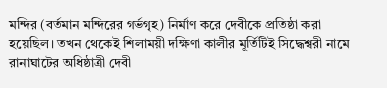মন্দির (বর্তমান মন্দিরের গর্ভগৃহ) নির্মাণ করে দেবীকে প্রতিষ্ঠা করা হয়েছিল। তখন থেকেই শিলাময়ী দক্ষিণা কালীর মূর্তিটিই সিদ্ধেশ্বরী নামে রানাঘাটের অধিষ্ঠাত্রী দেবী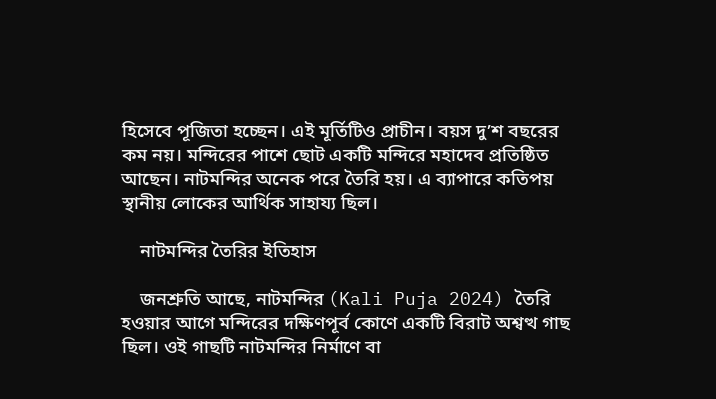হিসেবে পূজিতা হচ্ছেন। এই মূর্তিটিও প্রাচীন। বয়স দু’শ বছরের কম নয়। মন্দিরের পাশে ছোট একটি মন্দিরে মহাদেব প্রতিষ্ঠিত আছেন। নাটমন্দির অনেক পরে তৈরি হয়। এ ব্যাপারে কতিপয় স্থানীয় লোকের আর্থিক সাহায্য ছিল।

    নাটমন্দির তৈরির ইতিহাস

    জনশ্রুতি আছে, নাটমন্দির (Kali Puja 2024) তৈরি হওয়ার আগে মন্দিরের দক্ষিণপূর্ব কোণে একটি বিরাট অশ্বত্থ গাছ ছিল। ওই গাছটি নাটমন্দির নির্মাণে বা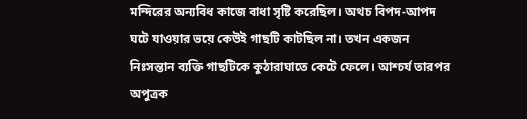মন্দিরের অন্যবিধ কাজে বাধা সৃষ্টি করেছিল। অথচ বিপদ-আপদ ঘটে যাওয়ার ভয়ে কেউই গাছটি কাটছিল না। তখন একজন নিঃসন্তান ব্যক্তি গাছটিকে কুঠারাঘাতে কেটে ফেলে। আশ্চর্য তারপর অপুত্রক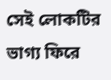সেই লোকটির ভাগ্য ফিরে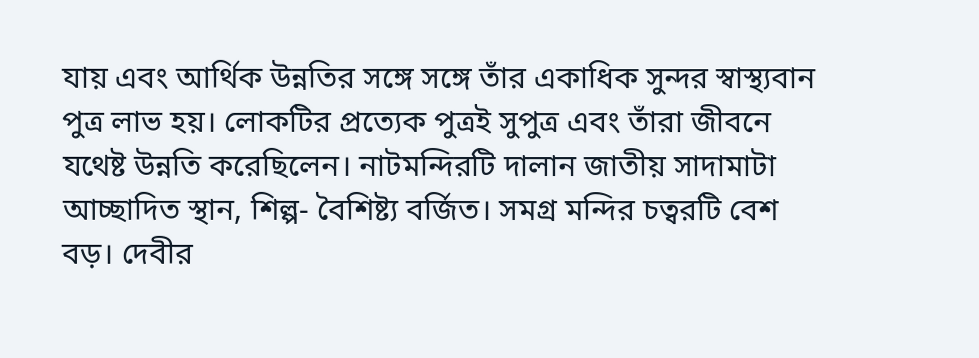যায় এবং আর্থিক উন্নতির সঙ্গে সঙ্গে তাঁর একাধিক সুন্দর স্বাস্থ্যবান পুত্র লাভ হয়। লোকটির প্রত্যেক পুত্রই সুপুত্র এবং তাঁরা জীবনে যথেষ্ট উন্নতি করেছিলেন। নাটমন্দিরটি দালান জাতীয় সাদামাটা আচ্ছাদিত স্থান, শিল্প- বৈশিষ্ট্য বর্জিত। সমগ্র মন্দির চত্বরটি বেশ বড়। দেবীর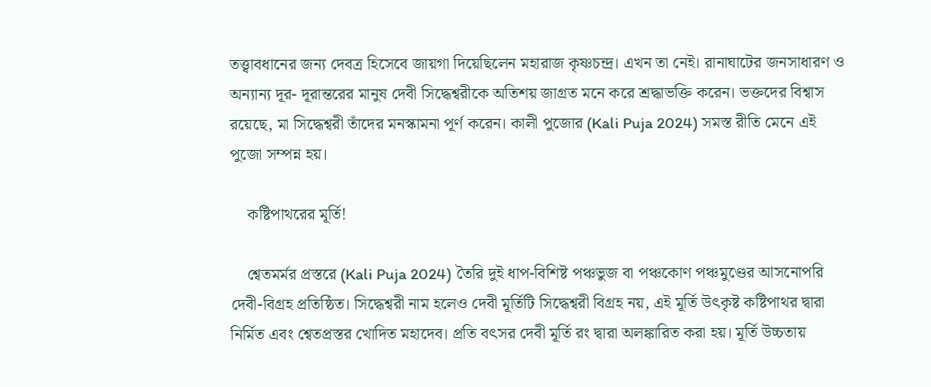তত্ত্বাবধানের জন্য দেবত্র হিসেবে জায়গা দিয়েছিলেন মহারাজ কৃষ্ণচন্দ্র। এখন তা নেই। রানাঘাটের জনসাধারণ ও অন্যান্য দূর- দূরান্তরের মানুষ দেবী সিদ্ধেশ্বরীকে অতিশয় জাগ্রত মনে করে শ্রদ্ধাভক্তি করেন। ভক্তদের বিশ্বাস রয়েছে, মা সিদ্ধেশ্বরী তাঁদের মনস্কামনা পূর্ণ করেন। কালী পুজোর (Kali Puja 2024) সমস্ত রীতি মেনে এই পুজো সম্পন্ন হয়।

    কষ্টিপাথরের মূর্তি!

    শ্বেতমর্মর প্রস্তরে (Kali Puja 2024) তৈরি দুই ধাপ-বিশিষ্ট পঞ্চভুজ বা পঞ্চকোণ পঞ্চমুণ্ডের আসনোপরি দেবী-বিগ্রহ প্রতিষ্ঠিত। সিদ্ধেশ্বরী নাম হলেও দেবী মূর্তিটি সিদ্ধেশ্বরী বিগ্রহ নয়, এই মূর্তি উৎকৃষ্ট কষ্টিপাথর দ্বারা নির্মিত এবং শ্বেতপ্রস্তর খোদিত মহাদেব। প্রতি বৎসর দেবী মূর্তি রং দ্বারা অলঙ্কারিত করা হয়। মূর্তি উচ্চতায়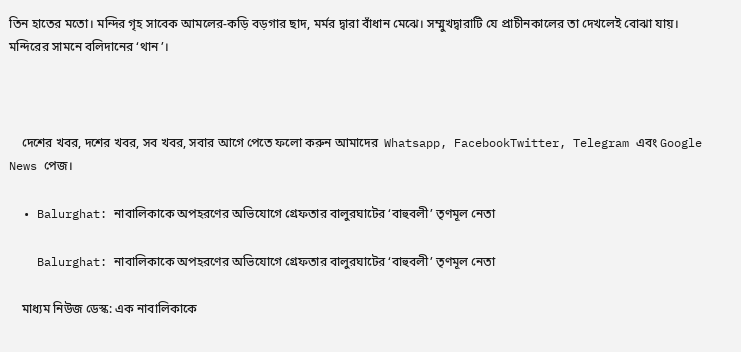তিন হাতের মতো। মন্দির গৃহ সাবেক আমলের-কড়ি বড়গার ছাদ, মর্মর দ্বারা বাঁধান মেঝে। সম্মুখদ্বারাটি যে প্রাচীনকালের তা দেখলেই বোঝা যায়। মন্দিরের সামনে বলিদানের ‘থান’।



    দেশের খবর, দশের খবর, সব খবর, সবার আগে পেতে ফলো করুন আমাদের  Whatsapp, FacebookTwitter, Telegram এবং Google News পেজ।

  • Balurghat: নাবালিকাকে অপহরণের অভিযোগে গ্রেফতার বালুরঘাটের ‘বাহুবলী’ তৃণমূল নেতা

    Balurghat: নাবালিকাকে অপহরণের অভিযোগে গ্রেফতার বালুরঘাটের ‘বাহুবলী’ তৃণমূল নেতা

    মাধ্যম নিউজ ডেস্ক: এক নাবালিকাকে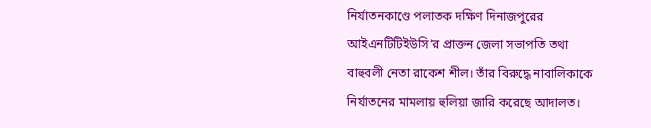নির্যাতনকাণ্ডে পলাতক দক্ষিণ দিনাজপুরের আইএনটিটিইউসি’র প্রাক্তন জেলা সভাপতি তথা বাহুবলী নেতা রাকেশ শীল। তাঁর বিরুদ্ধে নাবালিকাকে নির্যাতনের মামলায় হুলিয়া জারি করেছে আদালত।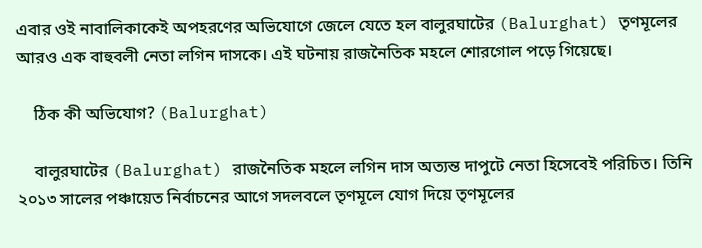এবার ওই নাবালিকাকেই অপহরণের অভিযোগে জেলে যেতে হল বালুরঘাটের (Balurghat) তৃণমূলের আরও এক বাহুবলী নেতা লগিন দাসকে। এই ঘটনায় রাজনৈতিক মহলে শোরগোল পড়ে গিয়েছে।

    ঠিক কী অভিযোগ? (Balurghat)

    বালুরঘাটের (Balurghat) রাজনৈতিক মহলে লগিন দাস অত্যন্ত দাপুটে নেতা হিসেবেই পরিচিত। তিনি ২০১৩ সালের পঞ্চায়েত নির্বাচনের আগে সদলবলে তৃণমূলে যোগ দিয়ে তৃণমূলের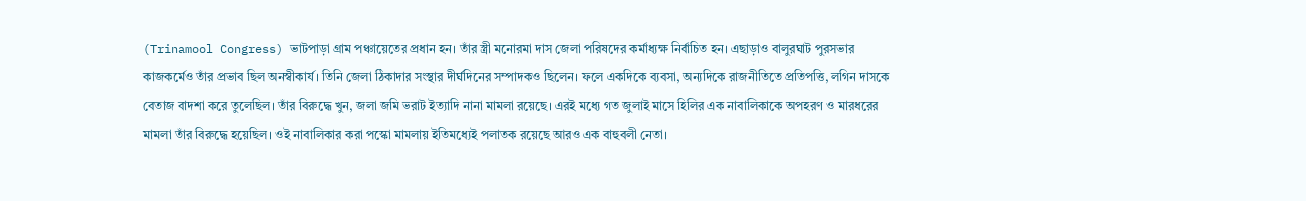(Trinamool Congress) ভাটপাড়া গ্রাম পঞ্চায়েতের প্রধান হন। তাঁর স্ত্রী মনোরমা দাস জেলা পরিষদের কর্মাধ্যক্ষ নির্বাচিত হন। এছাড়াও বালুরঘাট পুরসভার কাজকর্মেও তাঁর প্রভাব ছিল অনস্বীকার্য। তিনি জেলা ঠিকাদার সংস্থার দীর্ঘদিনের সম্পাদকও ছিলেন। ফলে একদিকে ব্যবসা, অন্যদিকে রাজনীতিতে প্রতিপত্তি, লগিন দাসকে বেতাজ বাদশা করে তুলেছিল। তাঁর বিরুদ্ধে খুন, জলা জমি ভরাট ইত্যাদি নানা মামলা রয়েছে। এরই মধ্যে গত জুলাই মাসে হিলির এক নাবালিকাকে অপহরণ ও মারধরের মামলা তাঁর বিরুদ্ধে হয়েছিল। ওই নাবালিকার করা পস্কো মামলায় ইতিমধ্যেই পলাতক রয়েছে আরও এক বাহুবলী নেতা।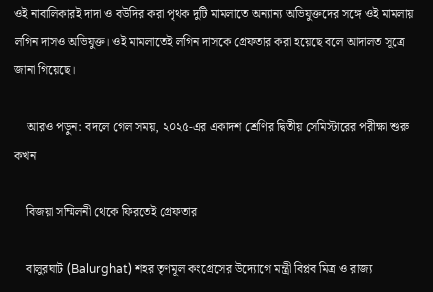ওই নাবালিকারই দাদা ও বউদির করা পৃথক দুটি মামলাতে অন্যান্য অভিযুক্তদের সঙ্গে ওই মামলায় লগিন দাসও অভিযুক্ত। ওই মামলাতেই লগিন দাসকে গ্রেফতার করা হয়েছে বলে আদালত সূত্রে জানা গিয়েছে।

    আরও পড়ুন: বদলে গেল সময়, ২০২৫-এর একাদশ শ্রেণির দ্বিতীয় সেমিস্টারের পরীক্ষা শুরু কখন

    বিজয়া সম্মিলনী থেকে ফিরতেই গ্রেফতার

    বালুরঘাট (Balurghat) শহর তৃণমূল কংগ্রেসের উদ্যোগে মন্ত্রী বিপ্লব মিত্র ও রাজ্য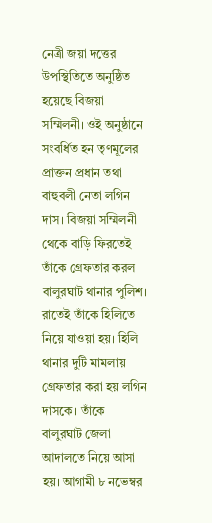নেত্রী জয়া দত্তের উপস্থিতিতে অনুষ্ঠিত হয়েছে বিজয়া সম্মিলনী। ওই অনুষ্ঠানে সংবর্ধিত হন তৃণমূলের প্রাক্তন প্রধান তথা বাহুবলী নেতা লগিন দাস। বিজয়া সম্মিলনী থেকে বাড়ি ফিরতেই তাঁকে গ্রেফতার করল বালুরঘাট থানার পুলিশ। রাতেই তাঁকে হিলিতে নিয়ে যাওয়া হয়। হিলি থানার দুটি মামলায় গ্রেফতার করা হয় লগিন দাসকে। তাঁকে বালুরঘাট জেলা আদালতে নিয়ে আসা হয়। আগামী ৮ নভেম্বর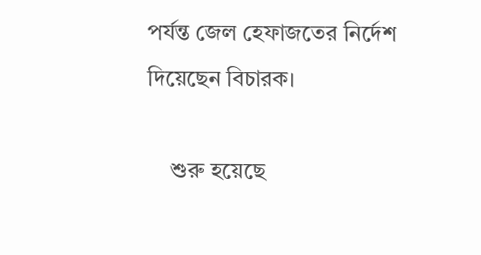পর্যন্ত জেল হেফাজতের নির্দেশ দিয়েছেন বিচারক।

    শুরু হয়েছে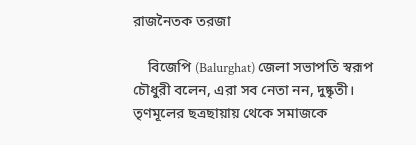রাজনৈতক তরজা

    বিজেপি (Balurghat) জেলা সভাপতি স্বরূপ চৌধুরী বলেন, এরা সব নেতা নন, দুষ্কৃতী। তৃণমূলের ছত্রছায়ায় থেকে সমাজকে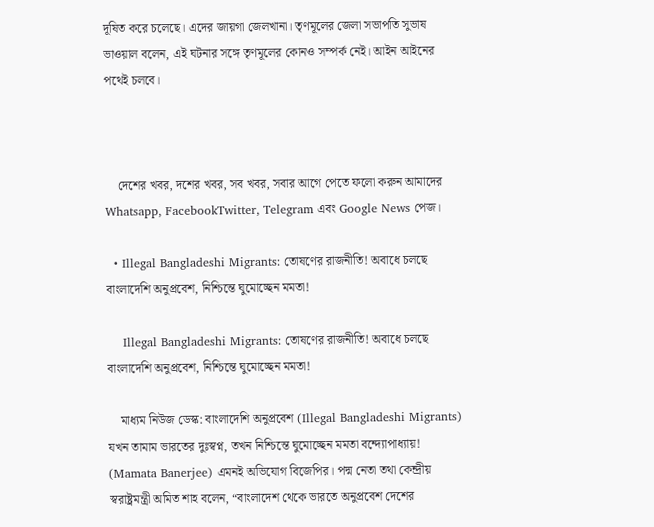দূষিত করে চলেছে। এদের জায়গা জেলখানা। তৃণমূলের জেলা সভাপতি সুভাষ ভাওয়াল বলেন, এই ঘটনার সঙ্গে তৃণমূলের কোনও সম্পর্ক নেই। আইন আইনের পথেই চলবে।



    দেশের খবর, দশের খবর, সব খবর, সবার আগে পেতে ফলো করুন আমাদের  Whatsapp, FacebookTwitter, Telegram এবং Google News পেজ।

  • Illegal Bangladeshi Migrants: তোষণের রাজনীতি! অবাধে চলছে বাংলাদেশি অনুপ্রবেশ, নিশ্চিন্তে ঘুমোচ্ছেন মমতা!

    Illegal Bangladeshi Migrants: তোষণের রাজনীতি! অবাধে চলছে বাংলাদেশি অনুপ্রবেশ, নিশ্চিন্তে ঘুমোচ্ছেন মমতা!

    মাধ্যম নিউজ ডেস্ক: বাংলাদেশি অনুপ্রবেশ (Illegal Bangladeshi Migrants) যখন তামাম ভারতের দুঃস্বপ্ন, তখন নিশ্চিন্তে ঘুমোচ্ছেন মমতা বন্দ্যোপাধ্যায়! (Mamata Banerjee) এমনই অভিযোগ বিজেপির। পদ্ম নেতা তথা কেন্দ্রীয় স্বরাষ্ট্রমন্ত্রী অমিত শাহ বলেন, “বাংলাদেশ থেকে ভারতে অনুপ্রবেশ দেশের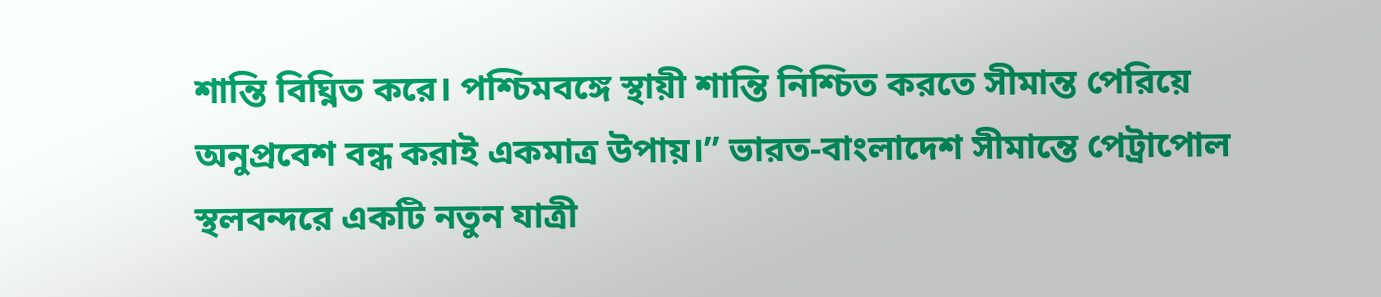শান্তি বিঘ্নিত করে। পশ্চিমবঙ্গে স্থায়ী শান্তি নিশ্চিত করতে সীমান্ত পেরিয়ে অনুপ্রবেশ বন্ধ করাই একমাত্র উপায়।” ভারত-বাংলাদেশ সীমান্তে পেট্রাপোল স্থলবন্দরে একটি নতুন যাত্রী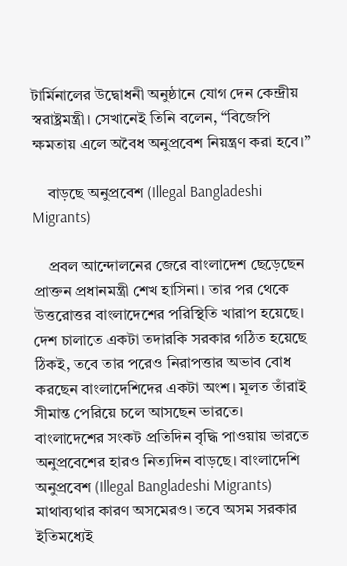টার্মিনালের উদ্বোধনী অনুষ্ঠানে যোগ দেন কেন্দ্রীয় স্বরাষ্ট্রমন্ত্রী। সেখানেই তিনি বলেন, “বিজেপি ক্ষমতায় এলে অবৈধ অনুপ্রবেশ নিয়ন্ত্রণ করা হবে।”

    বাড়ছে অনুপ্রবেশ (Illegal Bangladeshi Migrants)

    প্রবল আন্দোলনের জেরে বাংলাদেশ ছেড়েছেন প্রাক্তন প্রধানমন্ত্রী শেখ হাসিনা। তার পর থেকে উত্তরোত্তর বাংলাদেশের পরিস্থিতি খারাপ হয়েছে। দেশ চালাতে একটা তদারকি সরকার গঠিত হয়েছে ঠিকই, তবে তার পরেও নিরাপত্তার অভাব বোধ করছেন বাংলাদেশিদের একটা অংশ। মূলত তাঁরাই সীমান্ত পেরিয়ে চলে আসছেন ভারতে। বাংলাদেশের সংকট প্রতিদিন বৃদ্ধি পাওয়ায় ভারতে অনুপ্রবেশের হারও নিত্যদিন বাড়ছে। বাংলাদেশি অনুপ্রবেশ (Illegal Bangladeshi Migrants) মাথাব্যথার কারণ অসমেরও। তবে অসম সরকার ইতিমধ্যেই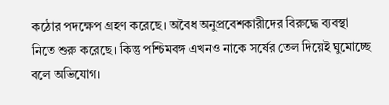কঠোর পদক্ষেপ গ্রহণ করেছে। অবৈধ অনুপ্রবেশকারীদের বিরুদ্ধে ব্যবস্থা নিতে শুরু করেছে। কিন্তু পশ্চিমবঙ্গ এখনও নাকে সর্ষের তেল দিয়েই ঘুমোচ্ছে বলে অভিযোগ।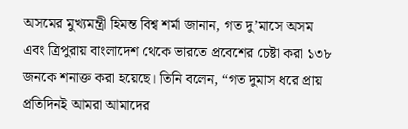অসমের মুখ্যমন্ত্রী হিমন্ত বিশ্ব শর্মা জানান, গত দু’মাসে অসম এবং ত্রিপুরায় বাংলাদেশ থেকে ভারতে প্রবেশের চেষ্টা করা ১৩৮ জনকে শনাক্ত করা হয়েছে। তিনি বলেন, “গত দুমাস ধরে প্রায় প্রতিদিনই আমরা আমাদের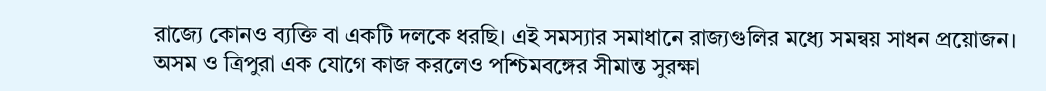রাজ্যে কোনও ব্যক্তি বা একটি দলকে ধরছি। এই সমস্যার সমাধানে রাজ্যগুলির মধ্যে সমন্বয় সাধন প্রয়োজন। অসম ও ত্রিপুরা এক যোগে কাজ করলেও পশ্চিমবঙ্গের সীমান্ত সুরক্ষা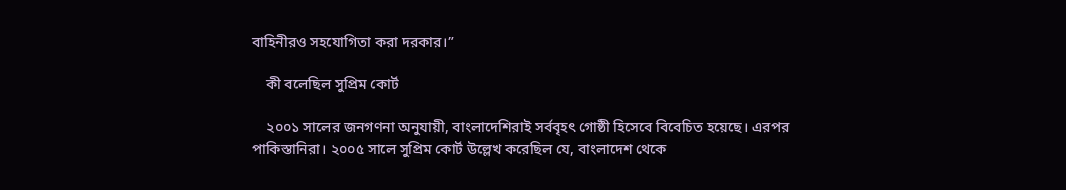বাহিনীরও সহযোগিতা করা দরকার।”

    কী বলেছিল সুপ্রিম কোর্ট

    ২০০১ সালের জনগণনা অনুযায়ী, বাংলাদেশিরাই সর্ববৃহৎ গোষ্ঠী হিসেবে বিবেচিত হয়েছে। এরপর পাকিস্তানিরা। ২০০৫ সালে সুপ্রিম কোর্ট উল্লেখ করেছিল যে, বাংলাদেশ থেকে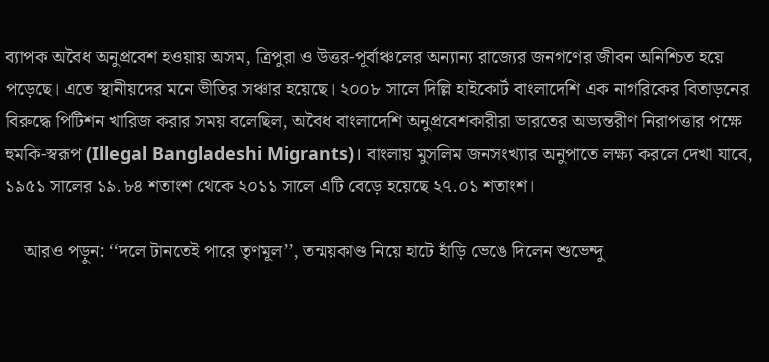ব্যাপক অবৈধ অনুপ্রবেশ হওয়ায় অসম, ত্রিপুরা ও উত্তর-পূর্বাঞ্চলের অন্যান্য রাজ্যের জনগণের জীবন অনিশ্চিত হয়ে পড়েছে। এতে স্থানীয়দের মনে ভীতির সঞ্চার হয়েছে। ২০০৮ সালে দিল্লি হাইকোর্ট বাংলাদেশি এক নাগরিকের বিতাড়নের বিরুদ্ধে পিটিশন খারিজ করার সময় বলেছিল, অবৈধ বাংলাদেশি অনুপ্রবেশকারীরা ভারতের অভ্যন্তরীণ নিরাপত্তার পক্ষে হুমকি-স্বরূপ (Illegal Bangladeshi Migrants)। বাংলায় মুসলিম জনসংখ্যার অনুপাতে লক্ষ্য করলে দেখা যাবে, ১৯৫১ সালের ১৯.৮৪ শতাংশ থেকে ২০১১ সালে এটি বেড়ে হয়েছে ২৭.০১ শতাংশ।

    আরও পড়ুন: ‘‘দলে টানতেই পারে তৃণমূল’’, তন্ময়কাণ্ড নিয়ে হাটে হাঁড়ি ভেঙে দিলেন শুভেন্দু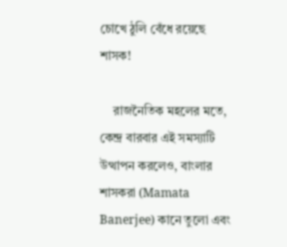চোখে ঠুলি বেঁধে রয়েছে শাসক!

    রাজনৈতিক মহলের মতে, কেন্দ্র বারবার এই সমস্যাটি উত্থাপন করলেও, বাংলার শাসকরা (Mamata Banerjee) কানে তুলো এবং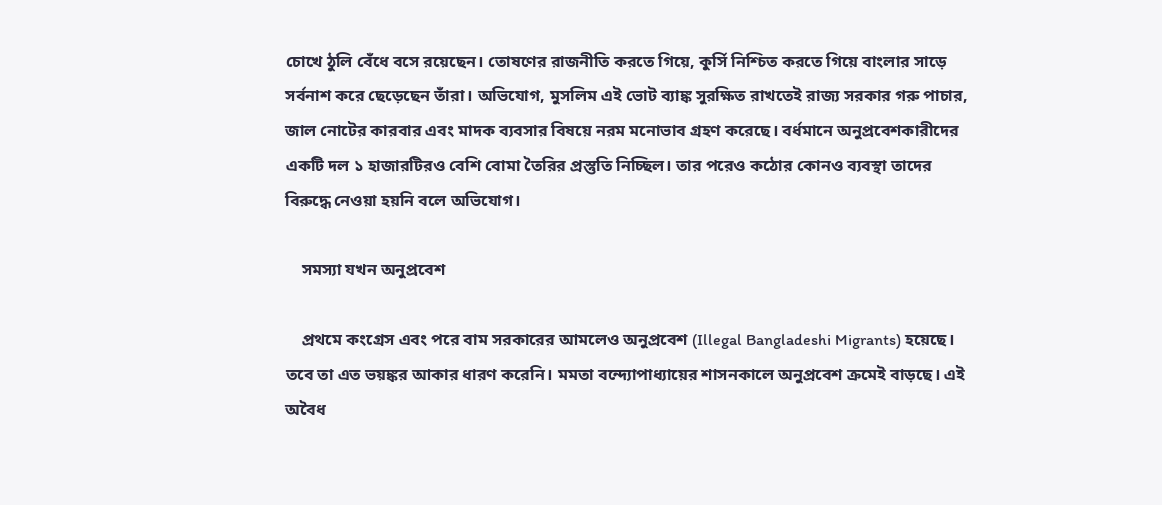চোখে ঠুলি বেঁধে বসে রয়েছেন। তোষণের রাজনীতি করতে গিয়ে, কুর্সি নিশ্চিত করতে গিয়ে বাংলার সাড়ে সর্বনাশ করে ছেড়েছেন তাঁরা। অভিযোগ, মুসলিম এই ভোট ব্যাঙ্ক সুরক্ষিত রাখতেই রাজ্য সরকার গরু পাচার, জাল নোটের কারবার এবং মাদক ব্যবসার বিষয়ে নরম মনোভাব গ্রহণ করেছে। বর্ধমানে অনুপ্রবেশকারীদের একটি দল ১ হাজারটিরও বেশি বোমা তৈরির প্রস্তুতি নিচ্ছিল। তার পরেও কঠোর কোনও ব্যবস্থা তাদের বিরুদ্ধে নেওয়া হয়নি বলে অভিযোগ।

    সমস্যা যখন অনুপ্রবেশ

    প্রথমে কংগ্রেস এবং পরে বাম সরকারের আমলেও অনুপ্রবেশ (Illegal Bangladeshi Migrants) হয়েছে। তবে তা এত ভয়ঙ্কর আকার ধারণ করেনি। মমতা বন্দ্যোপাধ্যায়ের শাসনকালে অনুপ্রবেশ ক্রমেই বাড়ছে। এই অবৈধ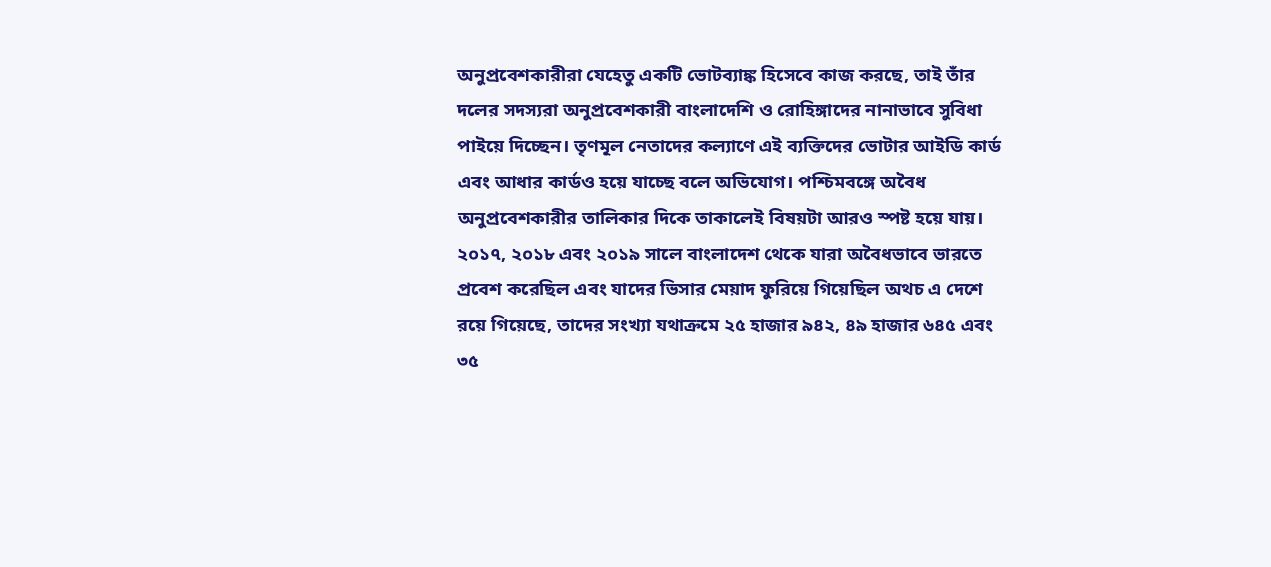অনুপ্রবেশকারীরা যেহেতু একটি ভোটব্যাঙ্ক হিসেবে কাজ করছে, তাই তাঁর দলের সদস্যরা অনুপ্রবেশকারী বাংলাদেশি ও রোহিঙ্গাদের নানাভাবে সুবিধা পাইয়ে দিচ্ছেন। তৃণমূল নেতাদের কল্যাণে এই ব্যক্তিদের ভোটার আইডি কার্ড এবং আধার কার্ডও হয়ে যাচ্ছে বলে অভিযোগ। পশ্চিমবঙ্গে অবৈধ অনুপ্রবেশকারীর তালিকার দিকে তাকালেই বিষয়টা আরও স্পষ্ট হয়ে যায়। ২০১৭, ২০১৮ এবং ২০১৯ সালে বাংলাদেশ থেকে যারা অবৈধভাবে ভারতে প্রবেশ করেছিল এবং যাদের ভিসার মেয়াদ ফুরিয়ে গিয়েছিল অথচ এ দেশে রয়ে গিয়েছে, তাদের সংখ্যা যথাক্রমে ২৫ হাজার ৯৪২, ৪৯ হাজার ৬৪৫ এবং ৩৫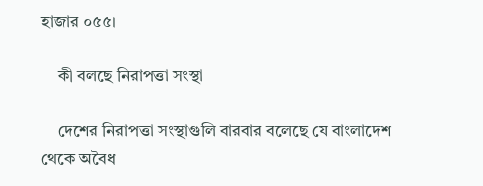হাজার ০৫৫।

    কী বলছে নিরাপত্তা সংস্থা

    দেশের নিরাপত্তা সংস্থাগুলি বারবার বলেছে যে বাংলাদেশ থেকে অবৈধ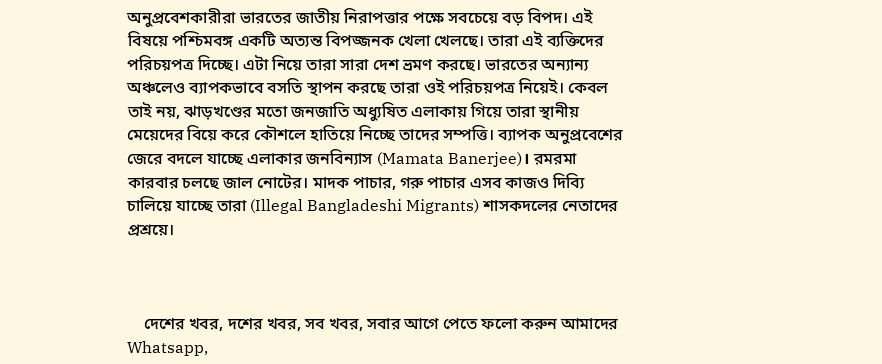অনুপ্রবেশকারীরা ভারতের জাতীয় নিরাপত্তার পক্ষে সবচেয়ে বড় বিপদ। এই বিষয়ে পশ্চিমবঙ্গ একটি অত্যন্ত বিপজ্জনক খেলা খেলছে। তারা এই ব্যক্তিদের পরিচয়পত্র দিচ্ছে। এটা নিয়ে তারা সারা দেশ ভ্রমণ করছে। ভারতের অন্যান্য অঞ্চলেও ব্যাপকভাবে বসতি স্থাপন করছে তারা ওই পরিচয়পত্র নিয়েই। কেবল তাই নয়, ঝাড়খণ্ডের মতো জনজাতি অধ্যুষিত এলাকায় গিয়ে তারা স্থানীয় মেয়েদের বিয়ে করে কৌশলে হাতিয়ে নিচ্ছে তাদের সম্পত্তি। ব্যাপক অনুপ্রবেশের জেরে বদলে যাচ্ছে এলাকার জনবিন্যাস (Mamata Banerjee)। রমরমা কারবার চলছে জাল নোটের। মাদক পাচার, গরু পাচার এসব কাজও দিব্যি চালিয়ে যাচ্ছে তারা (Illegal Bangladeshi Migrants) শাসকদলের নেতাদের প্রশ্রয়ে।



    দেশের খবর, দশের খবর, সব খবর, সবার আগে পেতে ফলো করুন আমাদের  Whatsapp,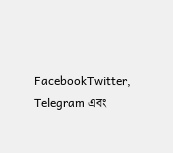FacebookTwitter, Telegram এবং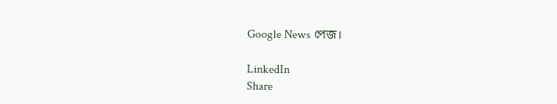Google News পেজ।

LinkedIn
Share